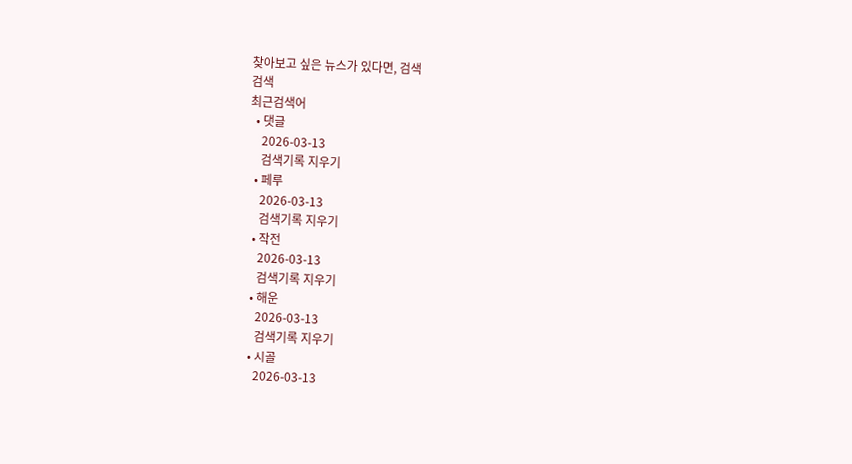찾아보고 싶은 뉴스가 있다면, 검색
검색
최근검색어
  • 댓글
    2026-03-13
    검색기록 지우기
  • 페루
    2026-03-13
    검색기록 지우기
  • 작전
    2026-03-13
    검색기록 지우기
  • 해운
    2026-03-13
    검색기록 지우기
  • 시골
    2026-03-13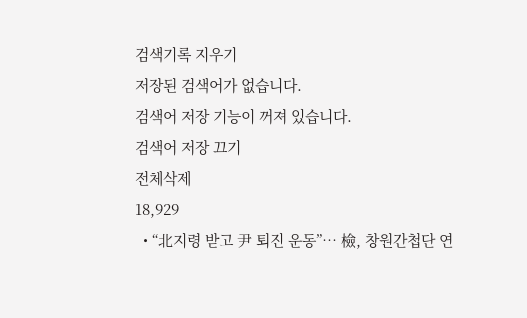검색기록 지우기
저장된 검색어가 없습니다.
검색어 저장 기능이 꺼져 있습니다.
검색어 저장 끄기
전체삭제
18,929
  • “北지령 받고 尹 퇴진 운동”… 檢, 창원간첩단 연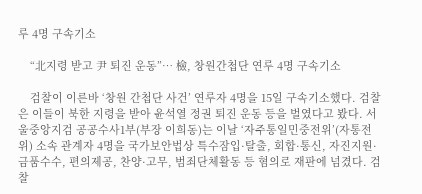루 4명 구속기소

    “北지령 받고 尹 퇴진 운동”… 檢, 창원간첩단 연루 4명 구속기소

    검찰이 이른바 ‘창원 간첩단 사건’ 연루자 4명을 15일 구속기소했다. 검찰은 이들이 북한 지령을 받아 윤석열 정권 퇴진 운동 등을 벌였다고 봤다. 서울중앙지검 공공수사1부(부장 이희동)는 이날 ‘자주통일민중전위’(자통전위) 소속 관계자 4명을 국가보안법상 특수잠입·탈출, 회합·통신, 자진지원·금품수수, 편의제공, 찬양·고무, 범죄단체활동 등 혐의로 재판에 넘겼다. 검찰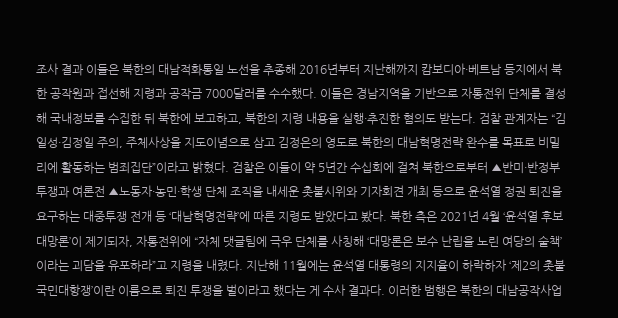조사 결과 이들은 북한의 대남적화통일 노선을 추종해 2016년부터 지난해까지 캄보디아·베트남 등지에서 북한 공작원과 접선해 지령과 공작금 7000달러를 수수했다. 이들은 경남지역을 기반으로 자통전위 단체를 결성해 국내정보를 수집한 뒤 북한에 보고하고, 북한의 지령 내용을 실행·추진한 혐의도 받는다. 검찰 관계자는 “김일성·김정일 주의, 주체사상을 지도이념으로 삼고 김정은의 영도로 북한의 대남혁명전략 완수를 목표로 비밀리에 활동하는 범죄집단”이라고 밝혔다. 검찰은 이들이 약 5년간 수십회에 걸쳐 북한으로부터 ▲반미·반정부 투쟁과 여론전 ▲노동자·농민·학생 단체 조직을 내세운 촛불시위와 기자회견 개최 등으로 윤석열 정권 퇴진을 요구하는 대중투쟁 전개 등 ‘대남혁명전략’에 따른 지령도 받았다고 봤다. 북한 측은 2021년 4월 ‘윤석열 후보 대망론’이 제기되자, 자통전위에 “자체 댓글팀에 극우 단체를 사칭해 ‘대망론은 보수 난립을 노린 여당의 술책’이라는 괴담을 유포하라”고 지령을 내렸다. 지난해 11월에는 윤석열 대통령의 지지율이 하락하자 ‘제2의 촛불국민대항쟁’이란 이름으로 퇴진 투쟁을 벌이라고 했다는 게 수사 결과다. 이러한 범행은 북한의 대남공작사업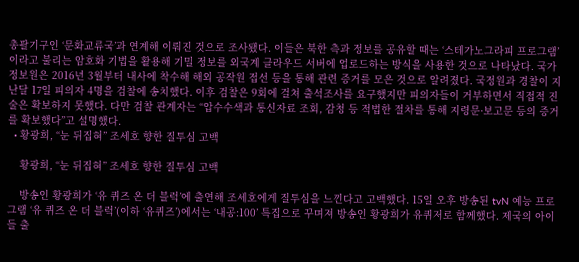총괄기구인 ‘문화교류국’과 연계해 이뤄진 것으로 조사됐다. 이들은 북한 측과 정보를 공유할 때는 ‘스테가노그라피 프로그램’이라고 불리는 암호화 기법을 활용해 기밀 정보를 외국계 클라우드 서버에 업로드하는 방식을 사용한 것으로 나타났다. 국가정보원은 2016년 3월부터 내사에 착수해 해외 공작원 접선 등을 통해 관련 증거를 모은 것으로 알려졌다. 국정원과 경찰이 지난달 17일 피의자 4명을 검찰에 송치했다. 이후 검찰은 9회에 걸쳐 출석조사를 요구했지만 피의자들이 거부하면서 직접적 진술은 확보하지 못했다. 다만 검찰 관계자는 “압수수색과 통신자료 조회, 감청 등 적법한 절차를 통해 지령문·보고문 등의 증거를 확보했다”고 설명했다.
  • 황광희, “눈 뒤집혀” 조세호 향한 질투심 고백

    황광희, “눈 뒤집혀” 조세호 향한 질투심 고백

    방송인 황광희가 ‘유 퀴즈 온 더 블럭’에 출연해 조세호에게 질투심을 느낀다고 고백했다. 15일 오후 방송된 tvN 예능 프로그램 ‘유 퀴즈 온 더 블럭’(이하 ‘유퀴즈’)에서는 ‘내공:100’ 특집으로 꾸며져 방송인 황광희가 유퀴저로 함께했다. 제국의 아이들 출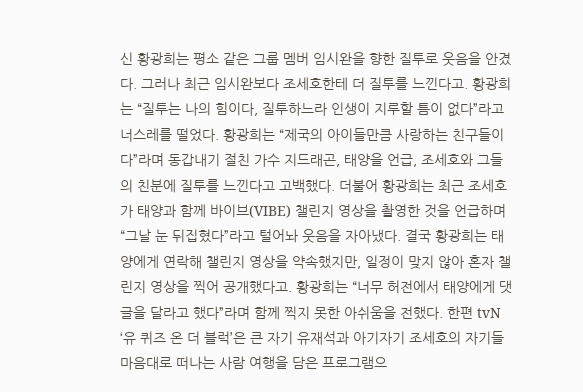신 황광희는 평소 같은 그룹 멤버 임시완을 향한 질투로 웃음을 안겼다. 그러나 최근 임시완보다 조세호한테 더 질투를 느낀다고. 황광희는 “질투는 나의 힘이다, 질투하느라 인생이 지루할 틈이 없다”라고 너스레를 떨었다. 황광희는 “제국의 아이들만큼 사랑하는 친구들이다”라며 동갑내기 절친 가수 지드래곤, 태양을 언급, 조세호와 그들의 친분에 질투를 느낀다고 고백했다. 더불어 황광희는 최근 조세호가 태양과 함께 바이브(VIBE) 챌린지 영상을 촬영한 것을 언급하며 “그날 눈 뒤집혔다”라고 털어놔 웃음을 자아냈다. 결국 황광희는 태양에게 연락해 챌린지 영상을 약속했지만, 일정이 맞지 않아 혼자 챌린지 영상을 찍어 공개했다고. 황광희는 “너무 허전에서 태양에게 댓글을 달라고 했다”라며 함께 찍지 못한 아쉬움을 전했다. 한편 tvN ‘유 퀴즈 온 더 블럭’은 큰 자기 유재석과 아기자기 조세호의 자기들 마음대로 떠나는 사람 여행을 담은 프로그램으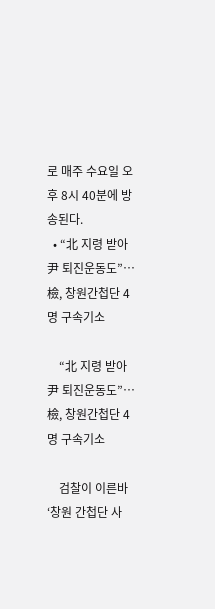로 매주 수요일 오후 8시 40분에 방송된다.
  • “北 지령 받아 尹 퇴진운동도”…檢, 창원간첩단 4명 구속기소

    “北 지령 받아 尹 퇴진운동도”…檢, 창원간첩단 4명 구속기소

    검찰이 이른바 ‘창원 간첩단 사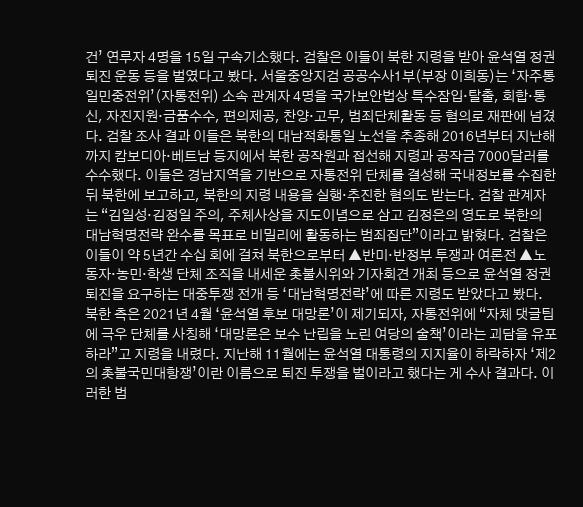건’ 연루자 4명을 15일 구속기소했다. 검찰은 이들이 북한 지령을 받아 윤석열 정권 퇴진 운동 등을 벌였다고 봤다. 서울중앙지검 공공수사1부(부장 이희동)는 ‘자주통일민중전위’(자통전위) 소속 관계자 4명을 국가보안법상 특수잠입·탈출, 회합·통신, 자진지원·금품수수, 편의제공, 찬양·고무, 범죄단체활동 등 혐의로 재판에 넘겼다. 검찰 조사 결과 이들은 북한의 대남적화통일 노선을 추종해 2016년부터 지난해까지 캄보디아·베트남 등지에서 북한 공작원과 접선해 지령과 공작금 7000달러를 수수했다. 이들은 경남지역을 기반으로 자통전위 단체를 결성해 국내정보를 수집한 뒤 북한에 보고하고, 북한의 지령 내용을 실행·추진한 혐의도 받는다. 검찰 관계자는 “김일성·김정일 주의, 주체사상을 지도이념으로 삼고 김정은의 영도로 북한의 대남혁명전략 완수를 목표로 비밀리에 활동하는 범죄집단”이라고 밝혔다. 검찰은 이들이 약 5년간 수십 회에 걸쳐 북한으로부터 ▲반미·반정부 투쟁과 여론전 ▲노동자·농민·학생 단체 조직을 내세운 촛불시위와 기자회견 개최 등으로 윤석열 정권 퇴진을 요구하는 대중투쟁 전개 등 ‘대남혁명전략’에 따른 지령도 받았다고 봤다. 북한 측은 2021년 4월 ‘윤석열 후보 대망론’이 제기되자, 자통전위에 “자체 댓글팀에 극우 단체를 사칭해 ‘대망론은 보수 난립을 노린 여당의 술책’이라는 괴담을 유포하라”고 지령을 내렸다. 지난해 11월에는 윤석열 대통령의 지지율이 하락하자 ‘제2의 촛불국민대항쟁’이란 이름으로 퇴진 투쟁을 벌이라고 했다는 게 수사 결과다. 이러한 범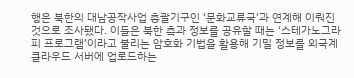행은 북한의 대남공작사업 총괄기구인 ‘문화교류국’과 연계해 이뤄진 것으로 조사됐다. 이들은 북한 측과 정보를 공유할 때는 ‘스테가노그라피 프로그램’이라고 불리는 암호화 기법을 활용해 기밀 정보를 외국계 클라우드 서버에 업로드하는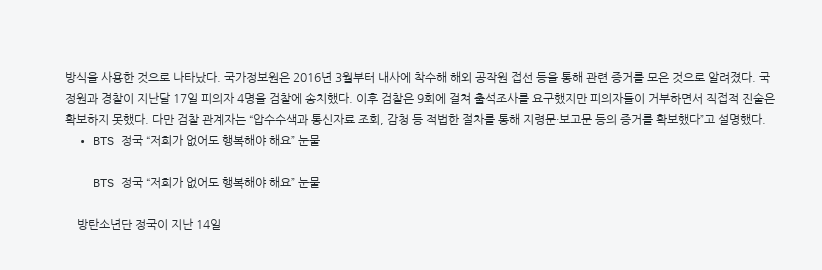방식을 사용한 것으로 나타났다. 국가정보원은 2016년 3월부터 내사에 착수해 해외 공작원 접선 등을 통해 관련 증거를 모은 것으로 알려졌다. 국정원과 경찰이 지난달 17일 피의자 4명을 검찰에 송치했다. 이후 검찰은 9회에 걸쳐 출석조사를 요구했지만 피의자들이 거부하면서 직접적 진술은 확보하지 못했다. 다만 검찰 관계자는 “압수수색과 통신자료 조회, 감청 등 적법한 절차를 통해 지령문·보고문 등의 증거를 확보했다”고 설명했다.
  • BTS 정국 “저희가 없어도 행복해야 해요” 눈물

    BTS 정국 “저희가 없어도 행복해야 해요” 눈물

    방탄소년단 정국이 지난 14일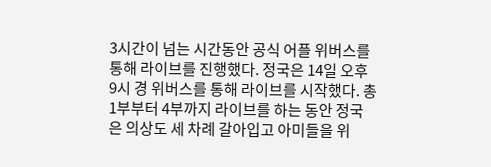3시간이 넘는 시간동안 공식 어플 위버스를 통해 라이브를 진행했다. 정국은 14일 오후 9시 경 위버스를 통해 라이브를 시작했다. 총 1부부터 4부까지 라이브를 하는 동안 정국은 의상도 세 차례 갈아입고 아미들을 위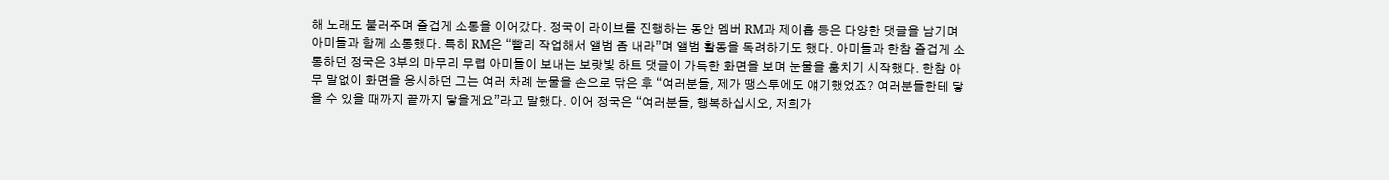해 노래도 불러주며 즐겁게 소통을 이어갔다. 정국이 라이브를 진행하는 동안 멤버 RM과 제이홉 등은 다양한 댓글을 남기며 아미들과 함께 소통했다. 특히 RM은 “빨리 작업해서 앨범 좀 내라”며 앨범 활동을 독려하기도 했다. 아미들과 한참 즐겁게 소통하던 정국은 3부의 마무리 무렵 아미들이 보내는 보랏빛 하트 댓글이 가득한 화면을 보며 눈물을 훔치기 시작했다. 한참 아무 말없이 화면을 응시하던 그는 여러 차례 눈물을 손으로 닦은 후 “여러분들, 제가 땡스투에도 얘기했었죠? 여러분들한테 닿을 수 있을 때까지 끝까지 닿을게요”라고 말했다. 이어 정국은 “여러분들, 행복하십시오, 저희가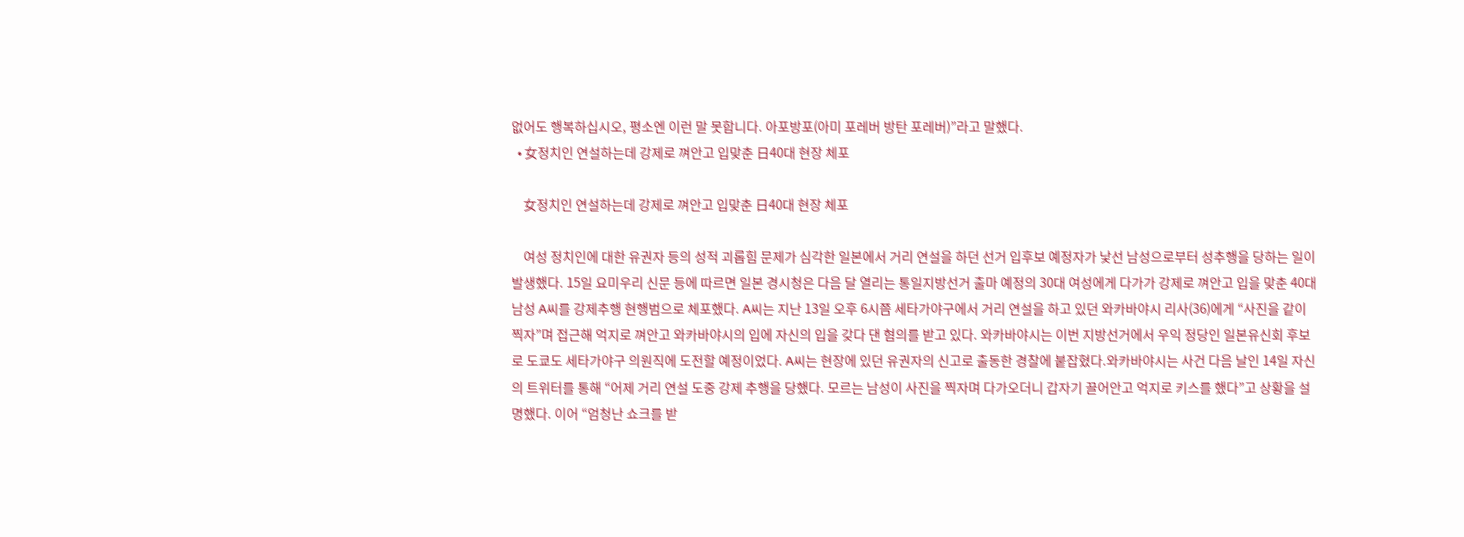없어도 행복하십시오, 평소엔 이런 말 못합니다. 아포방포(아미 포레버 방탄 포레버)”라고 말했다.
  • 女정치인 연설하는데 강제로 껴안고 입맞춘 日40대 현장 체포

    女정치인 연설하는데 강제로 껴안고 입맞춘 日40대 현장 체포

    여성 정치인에 대한 유권자 등의 성적 괴롭힘 문제가 심각한 일본에서 거리 연설을 하던 선거 입후보 예정자가 낯선 남성으로부터 성추행을 당하는 일이 발생했다. 15일 요미우리 신문 등에 따르면 일본 경시청은 다음 달 열리는 통일지방선거 출마 예정의 30대 여성에게 다가가 강제로 껴안고 입을 맞춘 40대 남성 A씨를 강제추행 현행범으로 체포했다. A씨는 지난 13일 오후 6시쯤 세타가야구에서 거리 연설을 하고 있던 와카바야시 리사(36)에게 “사진을 같이 찍자”며 접근해 억지로 껴안고 와카바야시의 입에 자신의 입을 갖다 댄 혐의를 받고 있다. 와카바야시는 이번 지방선거에서 우익 정당인 일본유신회 후보로 도쿄도 세타가야구 의원직에 도전할 예정이었다. A씨는 현장에 있던 유권자의 신고로 출동한 경찰에 붙잡혔다.와카바야시는 사건 다음 날인 14일 자신의 트위터를 통해 “어제 거리 연설 도중 강제 추행을 당했다. 모르는 남성이 사진을 찍자며 다가오더니 갑자기 끌어안고 억지로 키스를 했다”고 상황을 설명했다. 이어 “엄청난 쇼크를 받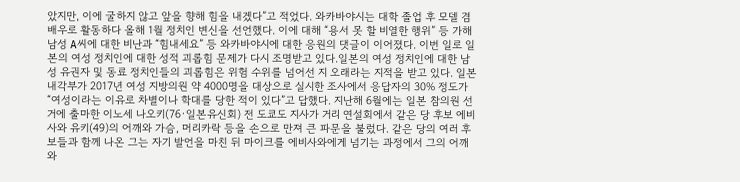았지만, 이에 굴하지 않고 앞을 향해 힘을 내겠다”고 적었다. 와카바야시는 대학 졸업 후 모델 겸 배우로 활동하다 올해 1월 정치인 변신을 선언했다. 이에 대해 “용서 못 할 비열한 행위” 등 가해 남성 A씨에 대한 비난과 “힘내세요” 등 와카바야시에 대한 응원의 댓글이 이어졌다. 이번 일로 일본의 여성 정치인에 대한 성적 괴롭힘 문제가 다시 조명받고 있다.일본의 여성 정치인에 대한 남성 유권자 및 동료 정치인들의 괴롭힘은 위험 수위를 넘어선 지 오래라는 지적을 받고 있다. 일본 내각부가 2017년 여성 지방의원 약 4000명을 대상으로 실시한 조사에서 응답자의 30% 정도가 “여성이라는 이유로 차별이나 학대를 당한 적이 있다”고 답했다. 지난해 6월에는 일본 참의원 선거에 출마한 이노세 나오키(76·일본유신회) 전 도쿄도 지사가 거리 연설회에서 같은 당 후보 에비사와 유키(49)의 어깨와 가슴, 머리카락 등을 손으로 만져 큰 파문을 불렀다. 같은 당의 여러 후보들과 함께 나온 그는 자기 발언을 마친 뒤 마이크를 에비사와에게 넘기는 과정에서 그의 어깨와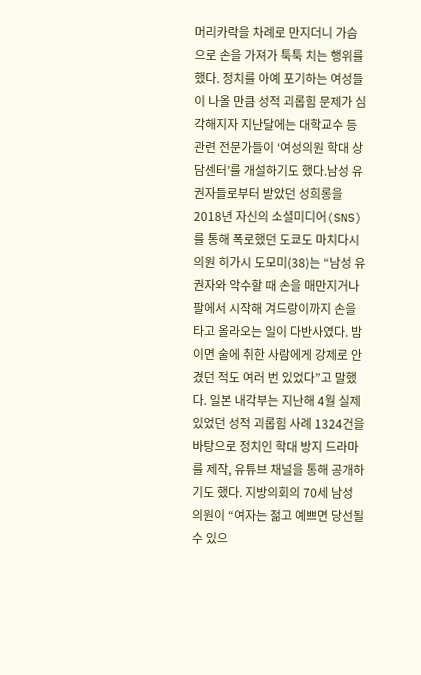머리카락을 차례로 만지더니 가슴으로 손을 가져가 툭툭 치는 행위를 했다. 정치를 아예 포기하는 여성들이 나올 만큼 성적 괴롭힘 문제가 심각해지자 지난달에는 대학교수 등 관련 전문가들이 ‘여성의원 학대 상담센터’를 개설하기도 했다.남성 유권자들로부터 받았던 성희롱을 2018년 자신의 소셜미디어(SNS)를 통해 폭로했던 도쿄도 마치다시 의원 히가시 도모미(38)는 “남성 유권자와 악수할 때 손을 매만지거나 팔에서 시작해 겨드랑이까지 손을 타고 올라오는 일이 다반사였다. 밤이면 술에 취한 사람에게 강제로 안겼던 적도 여러 번 있었다”고 말했다. 일본 내각부는 지난해 4월 실제 있었던 성적 괴롭힘 사례 1324건을 바탕으로 정치인 학대 방지 드라마를 제작, 유튜브 채널을 통해 공개하기도 했다. 지방의회의 70세 남성 의원이 “여자는 젊고 예쁘면 당선될 수 있으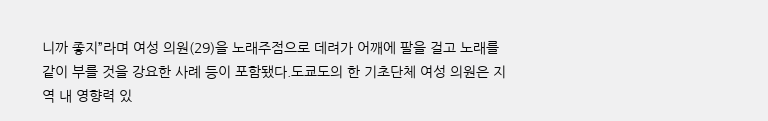니까 좋지”라며 여성 의원(29)을 노래주점으로 데려가 어깨에 팔을 걸고 노래를 같이 부를 것을 강요한 사례 등이 포함됐다.도쿄도의 한 기초단체 여성 의원은 지역 내 영향력 있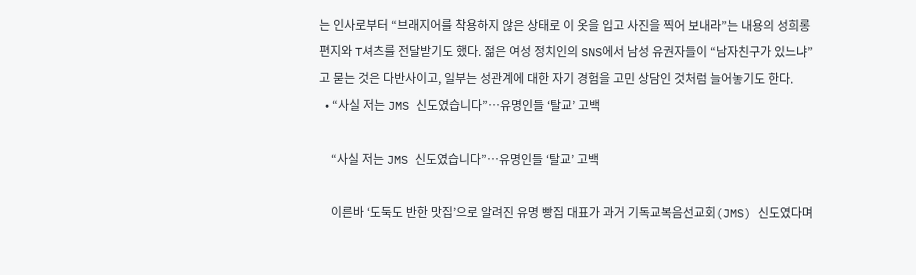는 인사로부터 “브래지어를 착용하지 않은 상태로 이 옷을 입고 사진을 찍어 보내라”는 내용의 성희롱 편지와 T셔츠를 전달받기도 했다. 젊은 여성 정치인의 SNS에서 남성 유권자들이 “남자친구가 있느냐”고 묻는 것은 다반사이고, 일부는 성관계에 대한 자기 경험을 고민 상담인 것처럼 늘어놓기도 한다.
  • “사실 저는 JMS 신도였습니다”…유명인들 ‘탈교’ 고백

    “사실 저는 JMS 신도였습니다”…유명인들 ‘탈교’ 고백

    이른바 ‘도둑도 반한 맛집’으로 알려진 유명 빵집 대표가 과거 기독교복음선교회(JMS) 신도였다며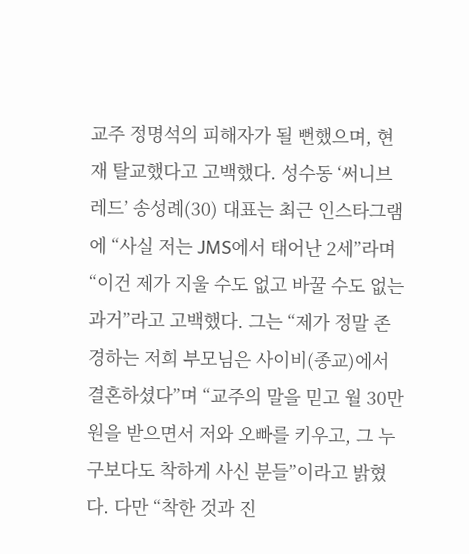교주 정명석의 피해자가 될 뻔했으며, 현재 탈교했다고 고백했다. 성수동 ‘써니브레드’ 송성례(30) 대표는 최근 인스타그램에 “사실 저는 JMS에서 태어난 2세”라며 “이건 제가 지울 수도 없고 바꿀 수도 없는 과거”라고 고백했다. 그는 “제가 정말 존경하는 저희 부모님은 사이비(종교)에서 결혼하셨다”며 “교주의 말을 믿고 월 30만원을 받으면서 저와 오빠를 키우고, 그 누구보다도 착하게 사신 분들”이라고 밝혔다. 다만 “착한 것과 진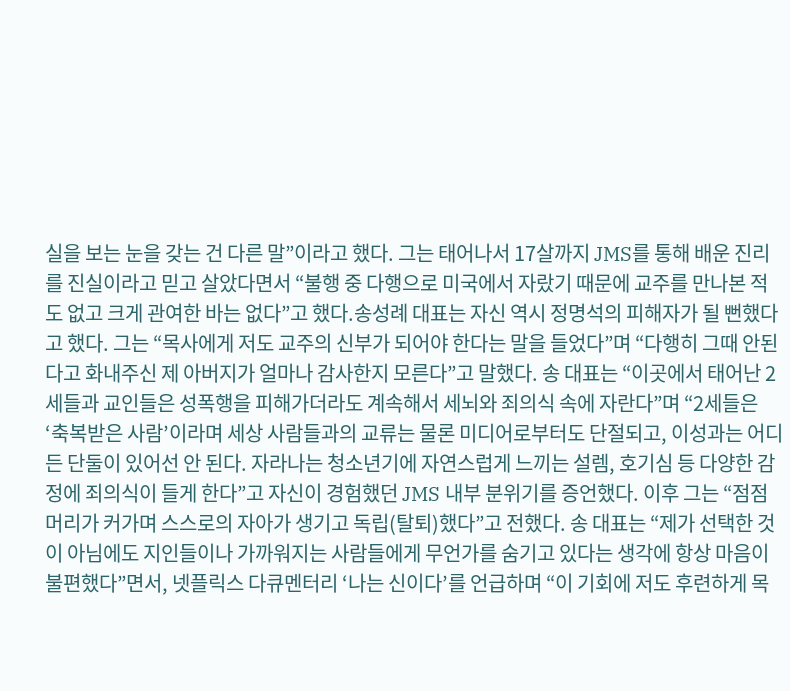실을 보는 눈을 갖는 건 다른 말”이라고 했다. 그는 태어나서 17살까지 JMS를 통해 배운 진리를 진실이라고 믿고 살았다면서 “불행 중 다행으로 미국에서 자랐기 때문에 교주를 만나본 적도 없고 크게 관여한 바는 없다”고 했다.송성례 대표는 자신 역시 정명석의 피해자가 될 뻔했다고 했다. 그는 “목사에게 저도 교주의 신부가 되어야 한다는 말을 들었다”며 “다행히 그때 안된다고 화내주신 제 아버지가 얼마나 감사한지 모른다”고 말했다. 송 대표는 “이곳에서 태어난 2세들과 교인들은 성폭행을 피해가더라도 계속해서 세뇌와 죄의식 속에 자란다”며 “2세들은 ‘축복받은 사람’이라며 세상 사람들과의 교류는 물론 미디어로부터도 단절되고, 이성과는 어디든 단둘이 있어선 안 된다. 자라나는 청소년기에 자연스럽게 느끼는 설렘, 호기심 등 다양한 감정에 죄의식이 들게 한다”고 자신이 경험했던 JMS 내부 분위기를 증언했다. 이후 그는 “점점 머리가 커가며 스스로의 자아가 생기고 독립(탈퇴)했다”고 전했다. 송 대표는 “제가 선택한 것이 아님에도 지인들이나 가까워지는 사람들에게 무언가를 숨기고 있다는 생각에 항상 마음이 불편했다”면서, 넷플릭스 다큐멘터리 ‘나는 신이다’를 언급하며 “이 기회에 저도 후련하게 목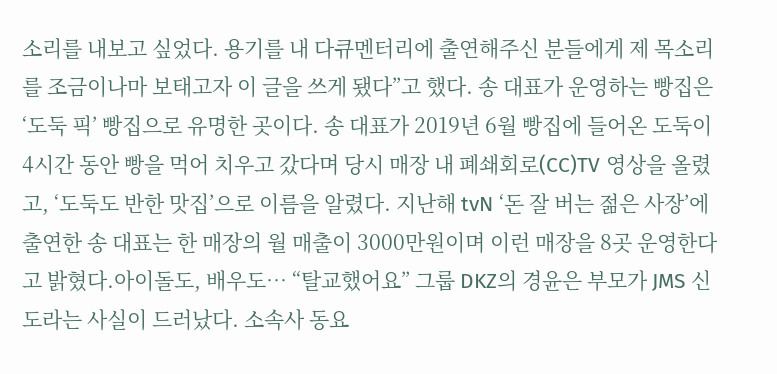소리를 내보고 싶었다. 용기를 내 다큐멘터리에 출연해주신 분들에게 제 목소리를 조금이나마 보태고자 이 글을 쓰게 됐다”고 했다. 송 대표가 운영하는 빵집은 ‘도둑 픽’ 빵집으로 유명한 곳이다. 송 대표가 2019년 6월 빵집에 들어온 도둑이 4시간 동안 빵을 먹어 치우고 갔다며 당시 매장 내 폐쇄회로(CC)TV 영상을 올렸고, ‘도둑도 반한 맛집’으로 이름을 알렸다. 지난해 tvN ‘돈 잘 버는 젊은 사장’에 출연한 송 대표는 한 매장의 월 매출이 3000만원이며 이런 매장을 8곳 운영한다고 밝혔다.아이돌도, 배우도… “탈교했어요” 그룹 DKZ의 경윤은 부모가 JMS 신도라는 사실이 드러났다. 소속사 동요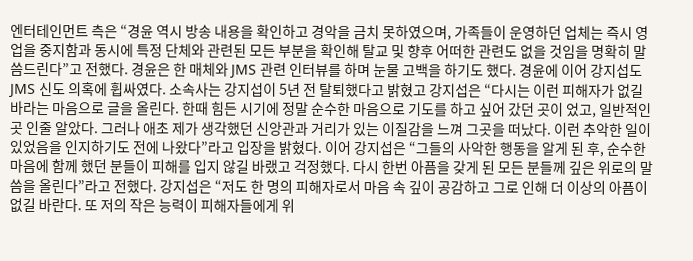엔터테인먼트 측은 “경윤 역시 방송 내용을 확인하고 경악을 금치 못하였으며, 가족들이 운영하던 업체는 즉시 영업을 중지함과 동시에 특정 단체와 관련된 모든 부분을 확인해 탈교 및 향후 어떠한 관련도 없을 것임을 명확히 말씀드린다”고 전했다. 경윤은 한 매체와 JMS 관련 인터뷰를 하며 눈물 고백을 하기도 했다. 경윤에 이어 강지섭도 JMS 신도 의혹에 휩싸였다. 소속사는 강지섭이 5년 전 탈퇴했다고 밝혔고 강지섭은 “다시는 이런 피해자가 없길 바라는 마음으로 글을 올린다. 한때 힘든 시기에 정말 순수한 마음으로 기도를 하고 싶어 갔던 곳이 었고, 일반적인 곳 인줄 알았다. 그러나 애초 제가 생각했던 신앙관과 거리가 있는 이질감을 느껴 그곳을 떠났다. 이런 추악한 일이 있었음을 인지하기도 전에 나왔다”라고 입장을 밝혔다. 이어 강지섭은 “그들의 사악한 행동을 알게 된 후, 순수한 마음에 함께 했던 분들이 피해를 입지 않길 바랬고 걱정했다. 다시 한번 아픔을 갖게 된 모든 분들께 깊은 위로의 말씀을 올린다”라고 전했다. 강지섭은 “저도 한 명의 피해자로서 마음 속 깊이 공감하고 그로 인해 더 이상의 아픔이 없길 바란다. 또 저의 작은 능력이 피해자들에게 위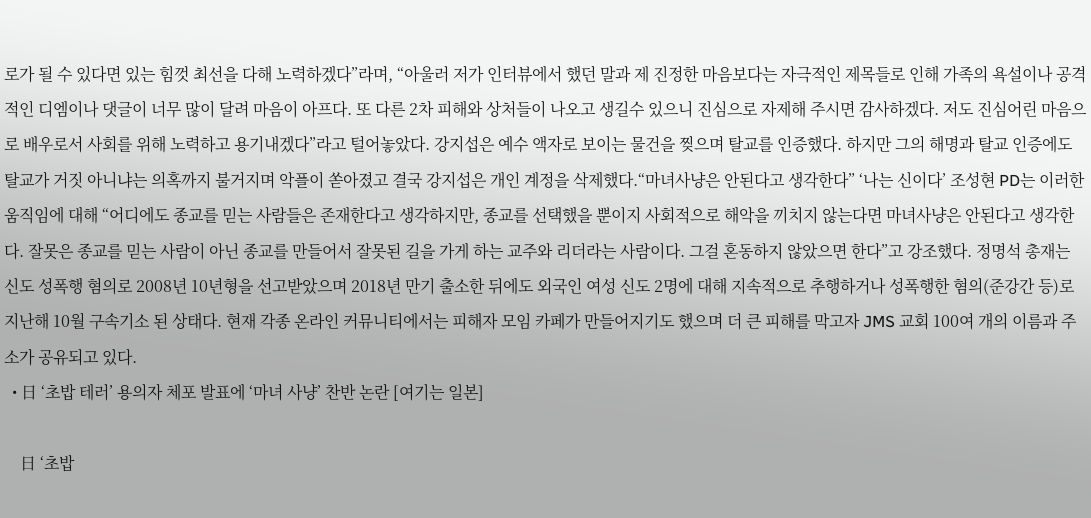로가 될 수 있다면 있는 힘껏 최선을 다해 노력하겠다”라며, “아울러 저가 인터뷰에서 했던 말과 제 진정한 마음보다는 자극적인 제목들로 인해 가족의 욕설이나 공격적인 디엠이나 댓글이 너무 많이 달려 마음이 아프다. 또 다른 2차 피해와 상처들이 나오고 생길수 있으니 진심으로 자제해 주시면 감사하겠다. 저도 진심어린 마음으로 배우로서 사회를 위해 노력하고 용기내겠다”라고 털어놓았다. 강지섭은 예수 액자로 보이는 물건을 찢으며 탈교를 인증했다. 하지만 그의 해명과 탈교 인증에도 탈교가 거짓 아니냐는 의혹까지 불거지며 악플이 쏟아졌고 결국 강지섭은 개인 계정을 삭제했다.“마녀사냥은 안된다고 생각한다” ‘나는 신이다’ 조성현 PD는 이러한 움직임에 대해 “어디에도 종교를 믿는 사람들은 존재한다고 생각하지만, 종교를 선택했을 뿐이지 사회적으로 해악을 끼치지 않는다면 마녀사냥은 안된다고 생각한다. 잘못은 종교를 믿는 사람이 아닌 종교를 만들어서 잘못된 길을 가게 하는 교주와 리더라는 사람이다. 그걸 혼동하지 않았으면 한다”고 강조했다. 정명석 총재는 신도 성폭행 혐의로 2008년 10년형을 선고받았으며 2018년 만기 출소한 뒤에도 외국인 여성 신도 2명에 대해 지속적으로 추행하거나 성폭행한 혐의(준강간 등)로 지난해 10월 구속기소 된 상태다. 현재 각종 온라인 커뮤니티에서는 피해자 모임 카페가 만들어지기도 했으며 더 큰 피해를 막고자 JMS 교회 100여 개의 이름과 주소가 공유되고 있다.
  • 日 ‘초밥 테러’ 용의자 체포 발표에 ‘마녀 사냥’ 찬반 논란 [여기는 일본]

    日 ‘초밥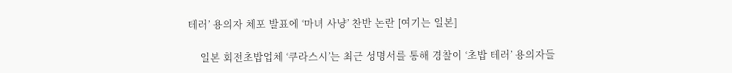테러’ 용의자 체포 발표에 ‘마녀 사냥’ 찬반 논란 [여기는 일본]

    일본 회전초밥업체 ‘쿠라스시’는 최근 성명서를 통해 경찰이 ‘초밥 테러’ 용의자들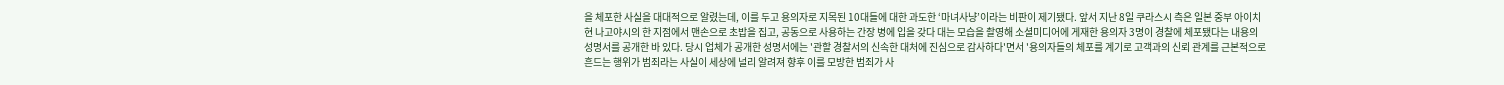을 체포한 사실을 대대적으로 알렸는데, 이를 두고 용의자로 지목된 10대들에 대한 과도한 ‘마녀사냥’이라는 비판이 제기됐다. 앞서 지난 8일 쿠라스시 측은 일본 중부 아이치현 나고야시의 한 지점에서 맨손으로 초밥을 집고, 공동으로 사용하는 간장 병에 입을 갖다 대는 모습을 촬영해 소셜미디어에 게재한 용의자 3명이 경찰에 체포됐다는 내용의 성명서를 공개한 바 있다. 당시 업체가 공개한 성명서에는 '관할 경찰서의 신속한 대처에 진심으로 감사하다'면서 '용의자들의 체포를 계기로 고객과의 신뢰 관계를 근본적으로 흔드는 행위가 범죄라는 사실이 세상에 널리 알려져 향후 이를 모방한 범죄가 사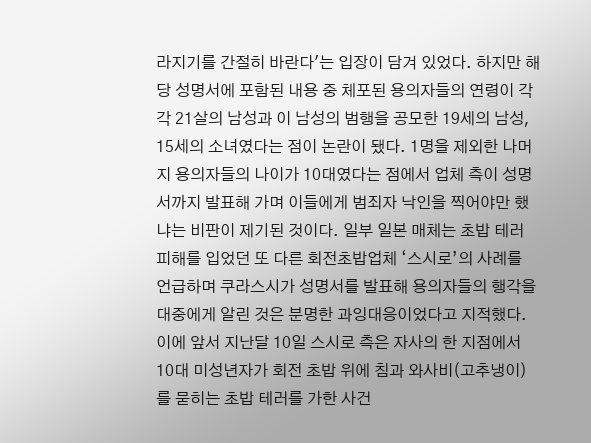라지기를 간절히 바란다'는 입장이 담겨 있었다. 하지만 해당 성명서에 포함된 내용 중 체포된 용의자들의 연령이 각각 21살의 남성과 이 남성의 범행을 공모한 19세의 남성, 15세의 소녀였다는 점이 논란이 됐다. 1명을 제외한 나머지 용의자들의 나이가 10대였다는 점에서 업체 측이 성명서까지 발표해 가며 이들에게 범죄자 낙인을 찍어야만 했냐는 비판이 제기된 것이다. 일부 일본 매체는 초밥 테러 피해를 입었던 또 다른 회전초밥업체 ‘스시로’의 사례를 언급하며 쿠라스시가 성명서를 발표해 용의자들의 행각을 대중에게 알린 것은 분명한 과잉대응이었다고 지적했다. 이에 앞서 지난달 10일 스시로 측은 자사의 한 지점에서 10대 미성년자가 회전 초밥 위에 침과 와사비(고추냉이)를 묻히는 초밥 테러를 가한 사건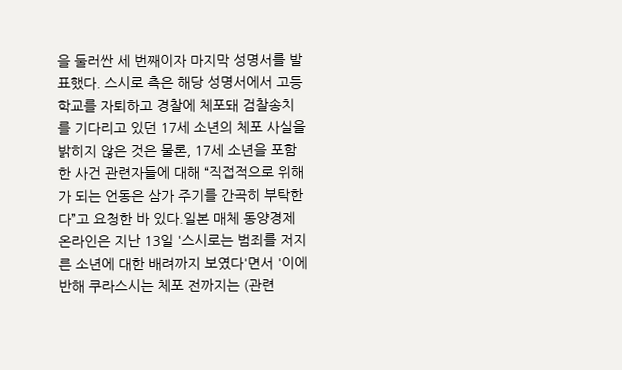을 둘러싼 세 번째이자 마지막 성명서를 발표했다. 스시로 측은 해당 성명서에서 고등학교를 자퇴하고 경찰에 체포돼 검찰송치를 기다리고 있던 17세 소년의 체포 사실을 밝히지 않은 것은 물론, 17세 소년을 포함한 사건 관련자들에 대해 “직접적으로 위해가 되는 언동은 삼가 주기를 간곡히 부탁한다”고 요청한 바 있다.일본 매체 동양경제 온라인은 지난 13일 '스시로는 범죄를 저지른 소년에 대한 배려까지 보였다'면서 '이에 반해 쿠라스시는 체포 전까지는 (관련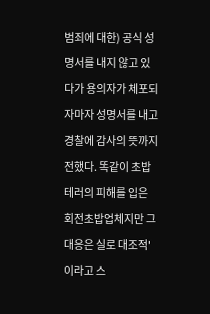범죄에 대한) 공식 성명서를 내지 않고 있다가 용의자가 체포되자마자 성명서를 내고 경찰에 감사의 뜻까지 전했다. 똑같이 초밥 테러의 피해를 입은 회전초밥업체지만 그 대응은 실로 대조적'이라고 스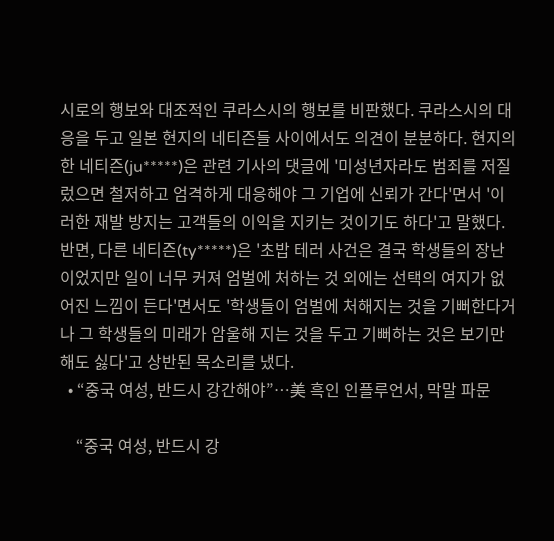시로의 행보와 대조적인 쿠라스시의 행보를 비판했다. 쿠라스시의 대응을 두고 일본 현지의 네티즌들 사이에서도 의견이 분분하다. 현지의 한 네티즌(ju*****)은 관련 기사의 댓글에 '미성년자라도 범죄를 저질렀으면 철저하고 엄격하게 대응해야 그 기업에 신뢰가 간다'면서 '이러한 재발 방지는 고객들의 이익을 지키는 것이기도 하다'고 말했다. 반면, 다른 네티즌(ty*****)은 '초밥 테러 사건은 결국 학생들의 장난이었지만 일이 너무 커져 엄벌에 처하는 것 외에는 선택의 여지가 없어진 느낌이 든다'면서도 '학생들이 엄벌에 처해지는 것을 기뻐한다거나 그 학생들의 미래가 암울해 지는 것을 두고 기뻐하는 것은 보기만 해도 싫다'고 상반된 목소리를 냈다.
  • “중국 여성, 반드시 강간해야”…美 흑인 인플루언서, 막말 파문

    “중국 여성, 반드시 강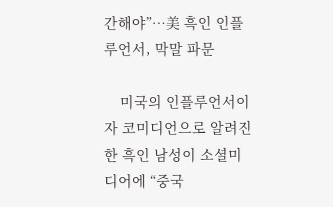간해야”…美 흑인 인플루언서, 막말 파문

    미국의 인플루언서이자 코미디언으로 알려진 한 흑인 남성이 소셜미디어에 “중국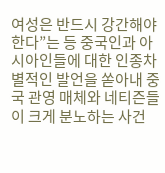여성은 반드시 강간해야 한다”는 등 중국인과 아시아인들에 대한 인종차별적인 발언을 쏟아내 중국 관영 매체와 네티즌들이 크게 분노하는 사건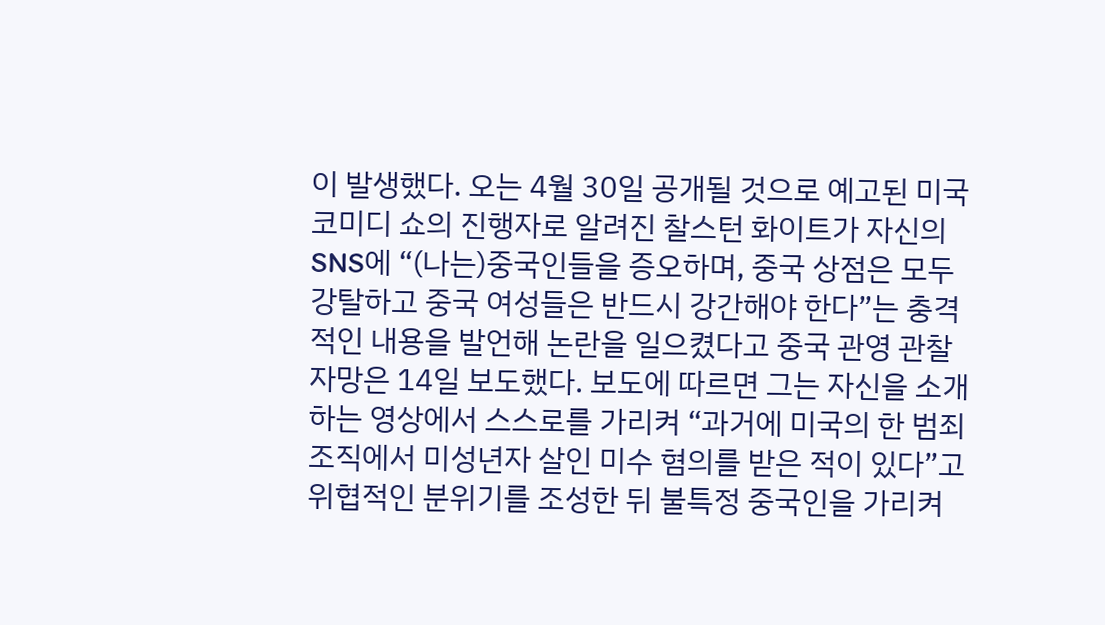이 발생했다. 오는 4월 30일 공개될 것으로 예고된 미국 코미디 쇼의 진행자로 알려진 찰스턴 화이트가 자신의 SNS에 “(나는)중국인들을 증오하며, 중국 상점은 모두 강탈하고 중국 여성들은 반드시 강간해야 한다”는 충격적인 내용을 발언해 논란을 일으켰다고 중국 관영 관찰자망은 14일 보도했다. 보도에 따르면 그는 자신을 소개하는 영상에서 스스로를 가리켜 “과거에 미국의 한 범죄 조직에서 미성년자 살인 미수 혐의를 받은 적이 있다”고 위협적인 분위기를 조성한 뒤 불특정 중국인을 가리켜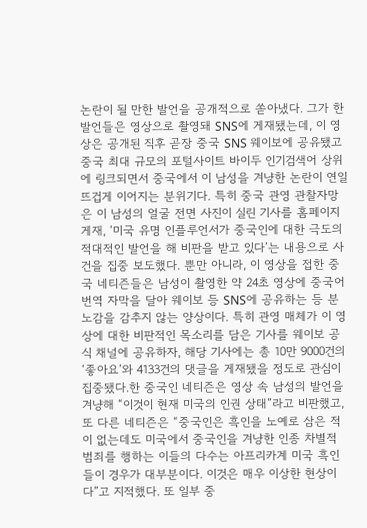논란이 될 만한 발언을 공개적으로 쏟아냈다. 그가 한 발언들은 영상으로 촬영돼 SNS에 게재됐는데, 이 영상은 공개된 직후 곧장 중국 SNS 웨이보에 공유됐고 중국 최대 규모의 포털사이트 바이두 인기검색어 상위에 링크되면서 중국에서 이 남성을 겨냥한 논란이 연일 뜨겁게 이어지는 분위기다. 특히 중국 관영 관찰자망은 이 남성의 얼굴 전면 사진이 실린 기사를 홈페이지 게재, ‘미국 유명 인플루언서가 중국인에 대한 극도의 적대적인 발언을 해 비판을 받고 있다’는 내용으로 사건을 집중 보도했다. 뿐만 아니라, 이 영상을 접한 중국 네티즌들은 남성이 촬영한 약 24초 영상에 중국어 번역 자막을 달아 웨이보 등 SNS에 공유하는 등 분노감을 감추지 않는 양상이다. 특히 관영 매체가 이 영상에 대한 비판적인 목소리를 담은 기사를 웨이보 공식 채널에 공유하자, 해당 기사에는 총 10만 9000건의 ‘좋아요’와 4133건의 댓글을 게재됐을 정도로 관심이 집중됐다.한 중국인 네티즌은 영상 속 남성의 발언을 겨냥해 “이것이 현재 미국의 인권 상태”라고 비판했고, 또 다른 네티즌은 “중국인은 흑인을 노예로 삼은 적이 없는데도 미국에서 중국인을 겨냥한 인종 차별적 범죄를 행하는 이들의 다수는 아프리카계 미국 흑인들이 경우가 대부분이다. 이것은 매우 이상한 현상이다”고 지적했다. 또 일부 중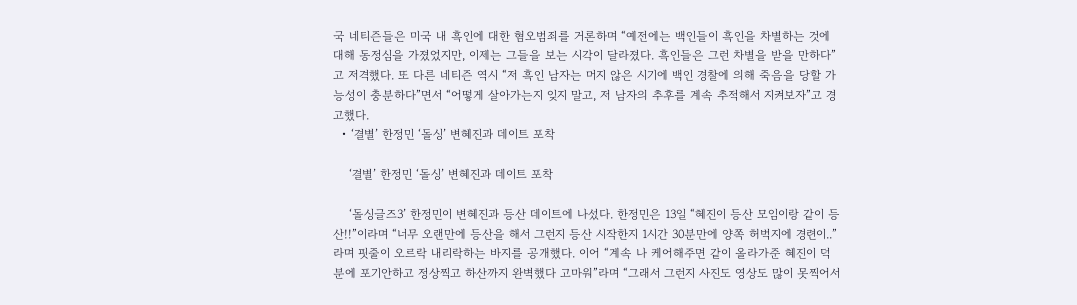국 네티즌들은 미국 내 흑인에 대한 혐오범죄를 거론하며 “예전에는 백인들이 흑인을 차별하는 것에 대해 동정심을 가졌었지만, 이제는 그들을 보는 시각이 달라졌다. 흑인들은 그런 차별을 받을 만하다”고 저격했다. 또 다른 네티즌 역시 “저 흑인 남자는 머지 않은 시기에 백인 경찰에 의해 죽음을 당할 가능성이 충분하다”면서 “어떻게 살아가는지 잊지 말고, 저 남자의 추후를 계속 추적해서 지켜보자”고 경고했다.
  • ‘결별’ 한정민 ‘돌싱’ 변혜진과 데이트 포착

    ‘결별’ 한정민 ‘돌싱’ 변혜진과 데이트 포착

    ‘돌싱글즈3’ 한정민이 변혜진과 등산 데이트에 나섰다. 한정민은 13일 “혜진이 등산 모임이랑 같이 등산!!”이라며 “너무 오랜만에 등산을 해서 그런지 등산 시작한지 1시간 30분만에 양쪽 허벅지에 경련이..”라며 핏줄이 오르락 내리락하는 바지를 공개했다. 이어 “계속 나 케어해주면 같이 올라가준 혜진이 덕분에 포기안하고 정상찍고 하산까지 완벽했다 고마워”라며 “그래서 그런지 사진도 영상도 많이 못찍어서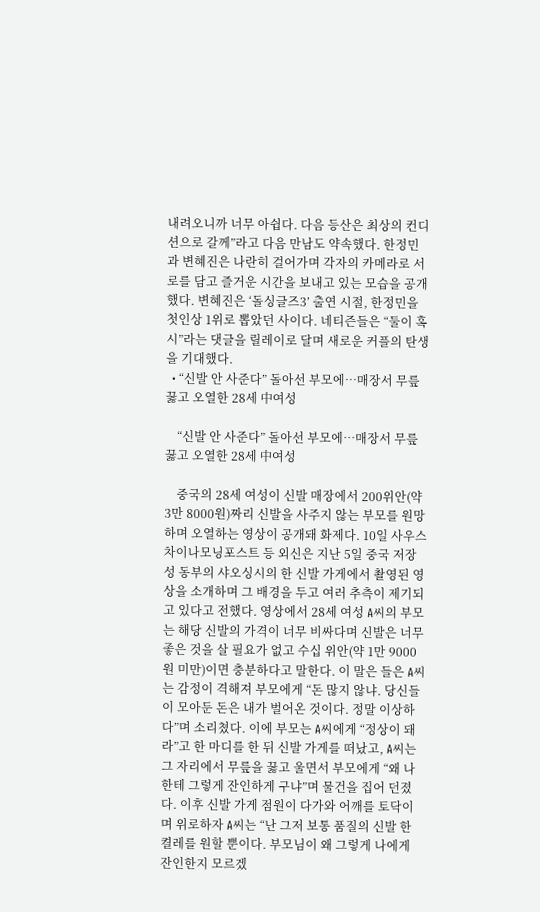내려오니까 너무 아쉽다. 다음 등산은 최상의 컨디션으로 갈께”라고 다음 만남도 약속했다. 한정민과 변혜진은 나란히 걸어가며 각자의 카메라로 서로를 담고 즐거운 시간을 보내고 있는 모습을 공개했다. 변혜진은 ‘돌싱글즈3’ 출연 시절, 한정민을 첫인상 1위로 뽑았던 사이다. 네티즌들은 “둘이 혹시”라는 댓글을 릴레이로 달며 새로운 커플의 탄생을 기대했다.
  • “신발 안 사준다” 돌아선 부모에…매장서 무릎 꿇고 오열한 28세 中여성

    “신발 안 사준다” 돌아선 부모에…매장서 무릎 꿇고 오열한 28세 中여성

    중국의 28세 여성이 신발 매장에서 200위안(약 3만 8000원)짜리 신발을 사주지 않는 부모를 원망하며 오열하는 영상이 공개돼 화제다. 10일 사우스차이나모닝포스트 등 외신은 지난 5일 중국 저장성 동부의 샤오싱시의 한 신발 가게에서 촬영된 영상을 소개하며 그 배경을 두고 여러 추측이 제기되고 있다고 전했다. 영상에서 28세 여성 A씨의 부모는 해당 신발의 가격이 너무 비싸다며 신발은 너무 좋은 것을 살 필요가 없고 수십 위안(약 1만 9000원 미만)이면 충분하다고 말한다. 이 말은 들은 A씨는 감정이 격해져 부모에게 “돈 많지 않냐. 당신들이 모아둔 돈은 내가 벌어온 것이다. 정말 이상하다”며 소리쳤다. 이에 부모는 A씨에게 “정상이 돼라”고 한 마디를 한 뒤 신발 가게를 떠났고, A씨는 그 자리에서 무릎을 꿇고 울면서 부모에게 “왜 나한테 그렇게 잔인하게 구냐”며 물건을 집어 던졌다. 이후 신발 가게 점원이 다가와 어깨를 토닥이며 위로하자 A씨는 “난 그저 보통 품질의 신발 한 켤레를 원할 뿐이다. 부모님이 왜 그렇게 나에게 잔인한지 모르겠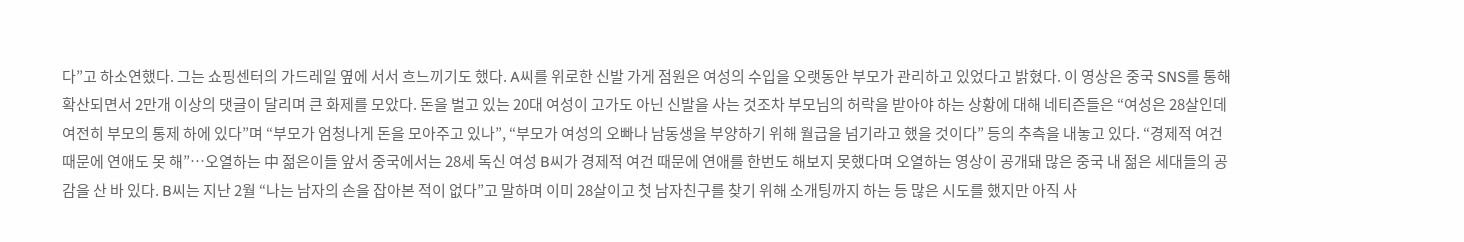다”고 하소연했다. 그는 쇼핑센터의 가드레일 옆에 서서 흐느끼기도 했다. A씨를 위로한 신발 가게 점원은 여성의 수입을 오랫동안 부모가 관리하고 있었다고 밝혔다. 이 영상은 중국 SNS를 통해 확산되면서 2만개 이상의 댓글이 달리며 큰 화제를 모았다. 돈을 벌고 있는 20대 여성이 고가도 아닌 신발을 사는 것조차 부모님의 허락을 받아야 하는 상황에 대해 네티즌들은 “여성은 28살인데 여전히 부모의 통제 하에 있다”며 “부모가 엄청나게 돈을 모아주고 있나”, “부모가 여성의 오빠나 남동생을 부양하기 위해 월급을 넘기라고 했을 것이다” 등의 추측을 내놓고 있다. “경제적 여건 때문에 연애도 못 해”…오열하는 中 젊은이들 앞서 중국에서는 28세 독신 여성 B씨가 경제적 여건 때문에 연애를 한번도 해보지 못했다며 오열하는 영상이 공개돼 많은 중국 내 젊은 세대들의 공감을 산 바 있다. B씨는 지난 2월 “나는 남자의 손을 잡아본 적이 없다”고 말하며 이미 28살이고 첫 남자친구를 찾기 위해 소개팅까지 하는 등 많은 시도를 했지만 아직 사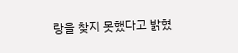랑을 찾지 못했다고 밝혔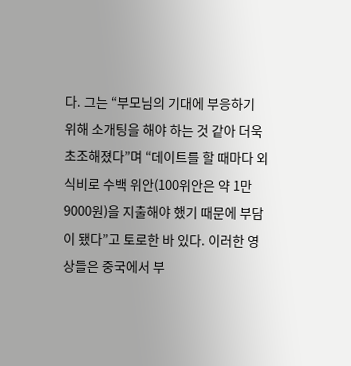다. 그는 “부모님의 기대에 부응하기 위해 소개팅을 해야 하는 것 같아 더욱 초조해졌다”며 “데이트를 할 때마다 외식비로 수백 위안(100위안은 약 1만 9000원)을 지출해야 했기 때문에 부담이 됐다”고 토로한 바 있다. 이러한 영상들은 중국에서 부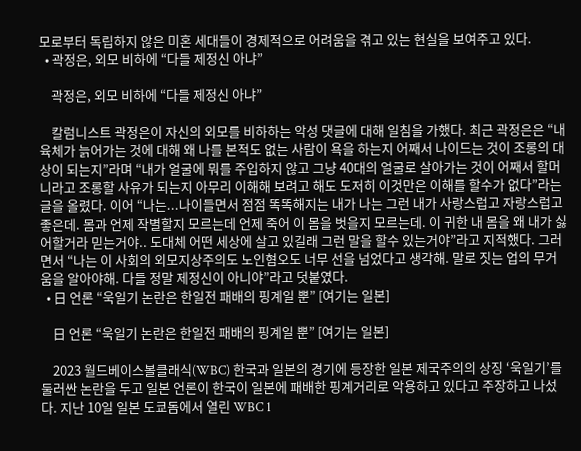모로부터 독립하지 않은 미혼 세대들이 경제적으로 어려움을 겪고 있는 현실을 보여주고 있다.
  • 곽정은, 외모 비하에 “다들 제정신 아냐”

    곽정은, 외모 비하에 “다들 제정신 아냐”

    칼럼니스트 곽정은이 자신의 외모를 비하하는 악성 댓글에 대해 일침을 가했다. 최근 곽정은은 “내 육체가 늙어가는 것에 대해 왜 나를 본적도 없는 사람이 욕을 하는지 어째서 나이드는 것이 조롱의 대상이 되는지”라며 “내가 얼굴에 뭐를 주입하지 않고 그냥 40대의 얼굴로 살아가는 것이 어째서 할머니라고 조롱할 사유가 되는지 아무리 이해해 보려고 해도 도저히 이것만은 이해를 할수가 없다”라는 글을 올렸다. 이어 “나는...나이들면서 점점 똑똑해지는 내가 나는 그런 내가 사랑스럽고 자랑스럽고 좋은데. 몸과 언제 작별할지 모르는데 언제 죽어 이 몸을 벗을지 모르는데. 이 귀한 내 몸을 왜 내가 싫어할거라 믿는거야.. 도대체 어떤 세상에 살고 있길래 그런 말을 할수 있는거야”라고 지적했다. 그러면서 “나는 이 사회의 외모지상주의도 노인혐오도 너무 선을 넘었다고 생각해. 말로 짓는 업의 무거움을 알아야해. 다들 정말 제정신이 아니야”라고 덧붙였다.
  • 日 언론 “욱일기 논란은 한일전 패배의 핑계일 뿐” [여기는 일본]

    日 언론 “욱일기 논란은 한일전 패배의 핑계일 뿐” [여기는 일본]

    2023 월드베이스볼클래식(WBC) 한국과 일본의 경기에 등장한 일본 제국주의의 상징 ‘욱일기’를 둘러싼 논란을 두고 일본 언론이 한국이 일본에 패배한 핑계거리로 악용하고 있다고 주장하고 나섰다. 지난 10일 일본 도쿄돔에서 열린 WBC 1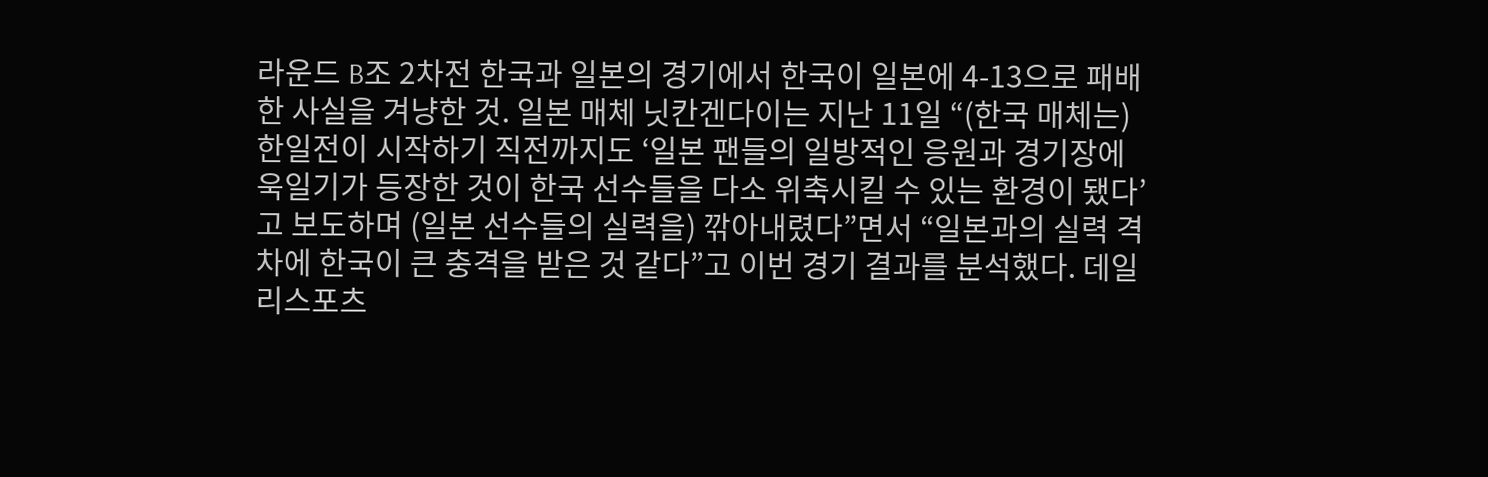라운드 B조 2차전 한국과 일본의 경기에서 한국이 일본에 4-13으로 패배한 사실을 겨냥한 것. 일본 매체 닛칸겐다이는 지난 11일 “(한국 매체는) 한일전이 시작하기 직전까지도 ‘일본 팬들의 일방적인 응원과 경기장에 욱일기가 등장한 것이 한국 선수들을 다소 위축시킬 수 있는 환경이 됐다’고 보도하며 (일본 선수들의 실력을) 깎아내렸다”면서 “일본과의 실력 격차에 한국이 큰 충격을 받은 것 같다”고 이번 경기 결과를 분석했다. 데일리스포츠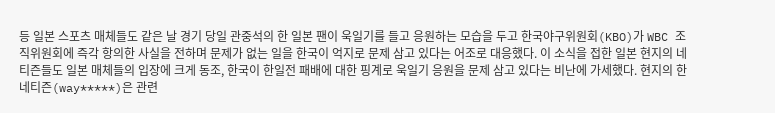등 일본 스포츠 매체들도 같은 날 경기 당일 관중석의 한 일본 팬이 욱일기를 들고 응원하는 모습을 두고 한국야구위원회(KBO)가 WBC 조직위원회에 즉각 항의한 사실을 전하며 문제가 없는 일을 한국이 억지로 문제 삼고 있다는 어조로 대응했다. 이 소식을 접한 일본 현지의 네티즌들도 일본 매체들의 입장에 크게 동조, 한국이 한일전 패배에 대한 핑계로 욱일기 응원을 문제 삼고 있다는 비난에 가세했다. 현지의 한 네티즌(way*****)은 관련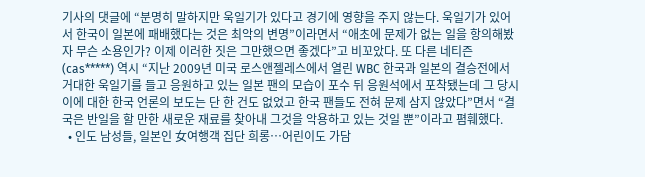기사의 댓글에 “분명히 말하지만 욱일기가 있다고 경기에 영향을 주지 않는다. 욱일기가 있어서 한국이 일본에 패배했다는 것은 최악의 변명”이라면서 “애초에 문제가 없는 일을 항의해봤자 무슨 소용인가? 이제 이러한 짓은 그만했으면 좋겠다”고 비꼬았다. 또 다른 네티즌(cas*****) 역시 “지난 2009년 미국 로스앤젤레스에서 열린 WBC 한국과 일본의 결승전에서 거대한 욱일기를 들고 응원하고 있는 일본 팬의 모습이 포수 뒤 응원석에서 포착됐는데 그 당시 이에 대한 한국 언론의 보도는 단 한 건도 없었고 한국 팬들도 전혀 문제 삼지 않았다”면서 “결국은 반일을 할 만한 새로운 재료를 찾아내 그것을 악용하고 있는 것일 뿐”이라고 폄훼했다.
  • 인도 남성들, 일본인 女여행객 집단 희롱…어린이도 가담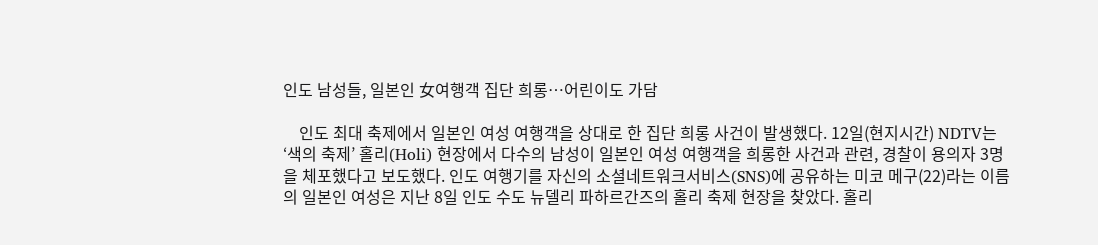인도 남성들, 일본인 女여행객 집단 희롱…어린이도 가담

    인도 최대 축제에서 일본인 여성 여행객을 상대로 한 집단 희롱 사건이 발생했다. 12일(현지시간) NDTV는 ‘색의 축제’ 홀리(Holi) 현장에서 다수의 남성이 일본인 여성 여행객을 희롱한 사건과 관련, 경찰이 용의자 3명을 체포했다고 보도했다. 인도 여행기를 자신의 소셜네트워크서비스(SNS)에 공유하는 미코 메구(22)라는 이름의 일본인 여성은 지난 8일 인도 수도 뉴델리 파하르간즈의 홀리 축제 현장을 찾았다. 홀리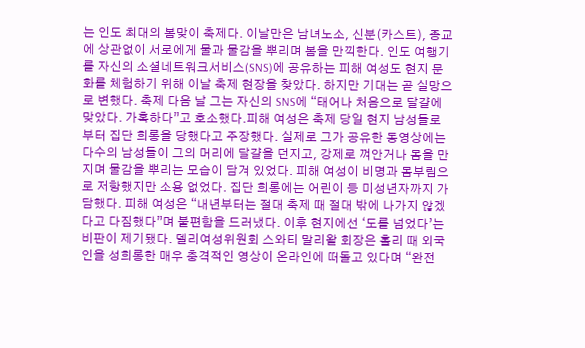는 인도 최대의 봄맞이 축제다. 이날만은 남녀노소, 신분(카스트), 종교에 상관없이 서로에게 물과 물감을 뿌리며 봄을 만끽한다. 인도 여행기를 자신의 소셜네트워크서비스(SNS)에 공유하는 피해 여성도 현지 문화를 체험하기 위해 이날 축제 현장을 찾았다. 하지만 기대는 곧 실망으로 변했다. 축제 다음 날 그는 자신의 SNS에 “태어나 처음으로 달걀에 맞았다. 가혹하다”고 호소했다.피해 여성은 축제 당일 현지 남성들로부터 집단 희롱을 당했다고 주장했다. 실제로 그가 공유한 동영상에는 다수의 남성들이 그의 머리에 달걀을 던지고, 강제로 껴안거나 몸을 만지며 물감을 뿌리는 모습이 담겨 있었다. 피해 여성이 비명과 몸부림으로 저항했지만 소용 없었다. 집단 희롱에는 어린이 등 미성년자까지 가담했다. 피해 여성은 “내년부터는 절대 축제 때 절대 밖에 나가지 않겠다고 다짐했다”며 불편함을 드러냈다. 이후 현지에선 ‘도를 넘었다’는 비판이 제기됐다. 델리여성위원회 스와티 말리왈 회장은 홀리 때 외국인을 성희롱한 매우 충격적인 영상이 온라인에 떠돌고 있다며 “완전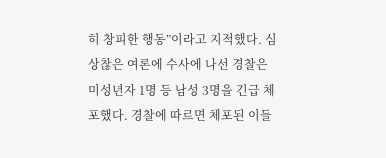히 창피한 행동”이라고 지적했다. 심상찮은 여론에 수사에 나선 경찰은 미성년자 1명 등 남성 3명을 긴급 체포했다. 경찰에 따르면 체포된 이들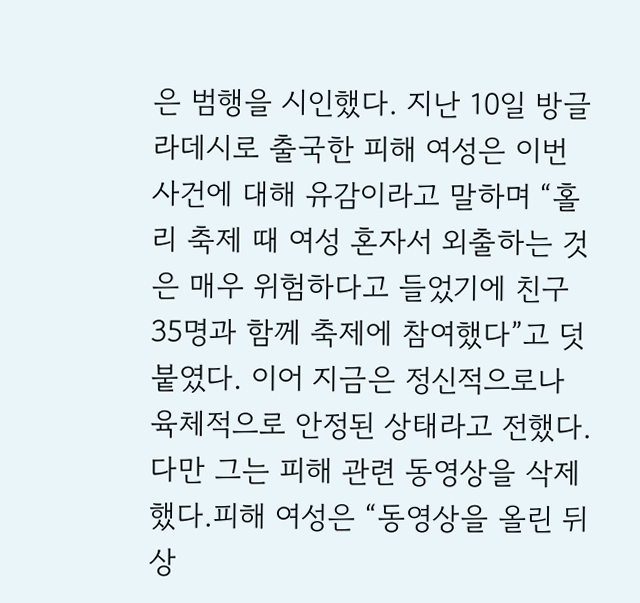은 범행을 시인했다. 지난 10일 방글라데시로 출국한 피해 여성은 이번 사건에 대해 유감이라고 말하며 “홀리 축제 때 여성 혼자서 외출하는 것은 매우 위험하다고 들었기에 친구 35명과 함께 축제에 참여했다”고 덧붙였다. 이어 지금은 정신적으로나 육체적으로 안정된 상태라고 전했다. 다만 그는 피해 관련 동영상을 삭제했다.피해 여성은 “동영상을 올린 뒤 상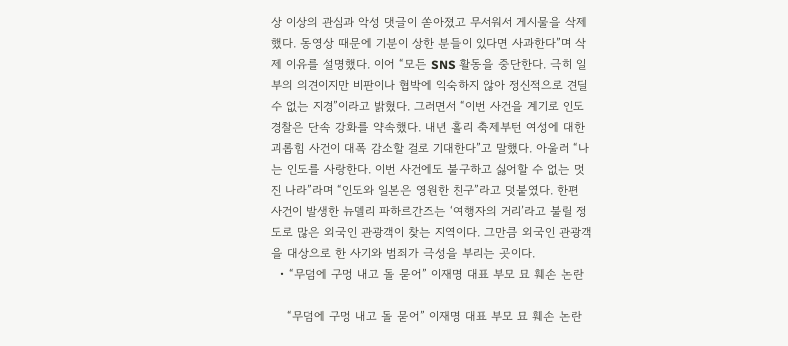상 이상의 관심과 악성 댓글이 쏟아졌고 무서워서 게시물을 삭제했다. 동영상 때문에 기분이 상한 분들이 있다면 사과한다”며 삭제 이유를 설명했다. 이어 “모든 SNS 활동을 중단한다. 극히 일부의 의견이지만 비판이나 협박에 익숙하지 않아 정신적으로 견딜 수 없는 지경”이라고 밝혔다. 그러면서 “이번 사건을 계기로 인도 경찰은 단속 강화를 약속했다. 내년 홀리 축제부턴 여성에 대한 괴롭힘 사건이 대폭 감소할 걸로 기대한다”고 말했다. 아울러 “나는 인도를 사랑한다. 이번 사건에도 불구하고 싫어할 수 없는 멋진 나라”라며 “인도와 일본은 영원한 친구”라고 덧붙였다. 한편 사건이 발생한 뉴델리 파하르간즈는 ‘여행자의 거리’라고 불릴 정도로 많은 외국인 관광객이 찾는 지역이다. 그만큼 외국인 관광객을 대상으로 한 사기와 범죄가 극성을 부리는 곳이다.
  • “무덤에 구멍 내고 돌 묻어” 이재명 대표 부모 묘 훼손 논란

    “무덤에 구멍 내고 돌 묻어” 이재명 대표 부모 묘 훼손 논란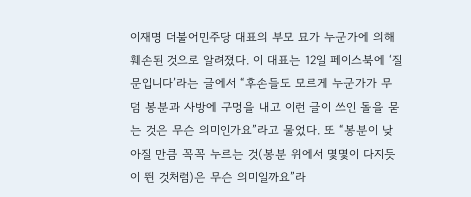이재명 더불어민주당 대표의 부모 묘가 누군가에 의해 훼손된 것으로 알려졌다. 이 대표는 12일 페이스북에 ‘질문입니다’라는 글에서 “후손들도 모르게 누군가가 무덤 봉분과 사방에 구멍을 내고 이런 글이 쓰인 돌을 묻는 것은 무슨 의미인가요”라고 물었다. 또 “봉분이 낮아질 만큼 꼭꼭 누르는 것(봉분 위에서 몇몇이 다지듯이 뛴 것처럼)은 무슨 의미일까요”라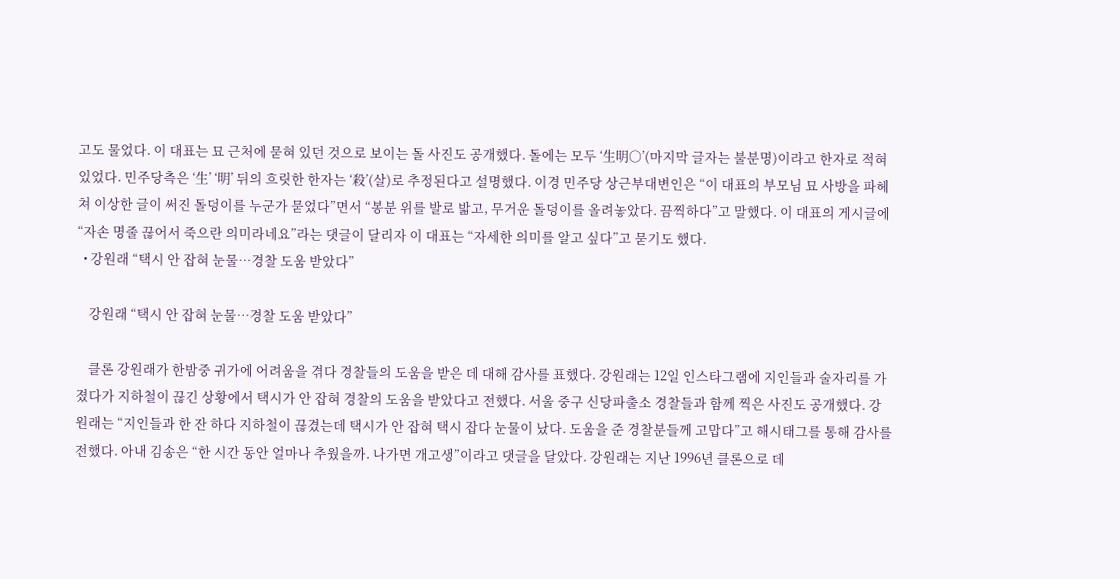고도 물었다. 이 대표는 묘 근처에 묻혀 있던 것으로 보이는 돌 사진도 공개했다. 돌에는 모두 ‘生明○’(마지막 글자는 불분명)이라고 한자로 적혀 있었다. 민주당측은 ‘生’ ‘明’ 뒤의 흐릿한 한자는 ‘殺’(살)로 추정된다고 설명했다. 이경 민주당 상근부대변인은 “이 대표의 부모님 묘 사방을 파헤쳐 이상한 글이 써진 돌덩이를 누군가 묻었다”면서 “봉분 위를 발로 밟고, 무거운 돌덩이를 올려놓았다. 끔찍하다”고 말했다. 이 대표의 게시글에 “자손 명줄 끊어서 죽으란 의미라네요”라는 댓글이 달리자 이 대표는 “자세한 의미를 알고 싶다”고 묻기도 했다.
  • 강원래 “택시 안 잡혀 눈물…경찰 도움 받았다”

    강원래 “택시 안 잡혀 눈물…경찰 도움 받았다”

    클론 강원래가 한밤중 귀가에 어려움을 겪다 경찰들의 도움을 받은 데 대해 감사를 표했다. 강원래는 12일 인스타그램에 지인들과 술자리를 가졌다가 지하철이 끊긴 상황에서 택시가 안 잡혀 경찰의 도움을 받았다고 전했다. 서울 중구 신당파출소 경찰들과 함께 찍은 사진도 공개했다. 강원래는 “지인들과 한 잔 하다 지하철이 끊겼는데 택시가 안 잡혀 택시 잡다 눈물이 났다. 도움을 준 경찰분들께 고맙다”고 해시태그를 통해 감사를 전했다. 아내 김송은 “한 시간 동안 얼마나 추웠을까. 나가면 개고생”이라고 댓글을 달았다. 강원래는 지난 1996년 클론으로 데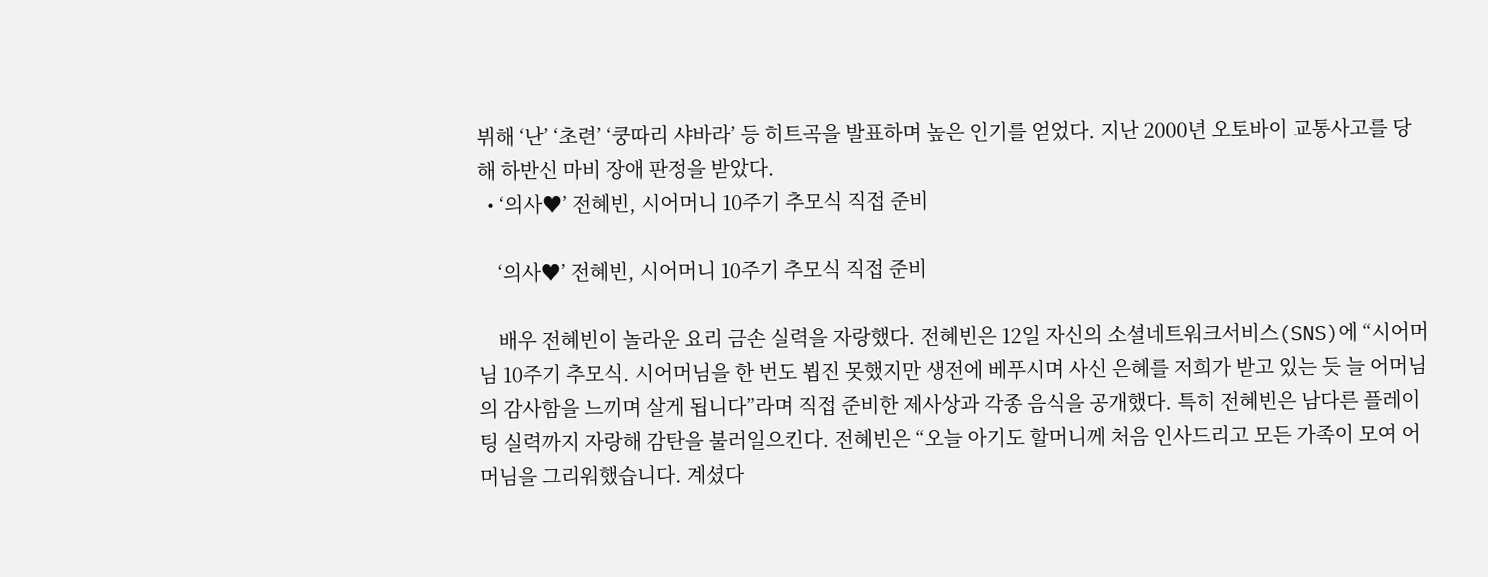뷔해 ‘난’ ‘초련’ ‘쿵따리 샤바라’ 등 히트곡을 발표하며 높은 인기를 얻었다. 지난 2000년 오토바이 교통사고를 당해 하반신 마비 장애 판정을 받았다.
  • ‘의사♥’ 전혜빈, 시어머니 10주기 추모식 직접 준비

    ‘의사♥’ 전혜빈, 시어머니 10주기 추모식 직접 준비

    배우 전혜빈이 놀라운 요리 금손 실력을 자랑했다. 전혜빈은 12일 자신의 소셜네트워크서비스(SNS)에 “시어머님 10주기 추모식. 시어머님을 한 번도 뵙진 못했지만 생전에 베푸시며 사신 은혜를 저희가 받고 있는 듯 늘 어머님의 감사함을 느끼며 살게 됩니다”라며 직접 준비한 제사상과 각종 음식을 공개했다. 특히 전혜빈은 남다른 플레이팅 실력까지 자랑해 감탄을 불러일으킨다. 전혜빈은 “오늘 아기도 할머니께 처음 인사드리고 모든 가족이 모여 어머님을 그리워했습니다. 계셨다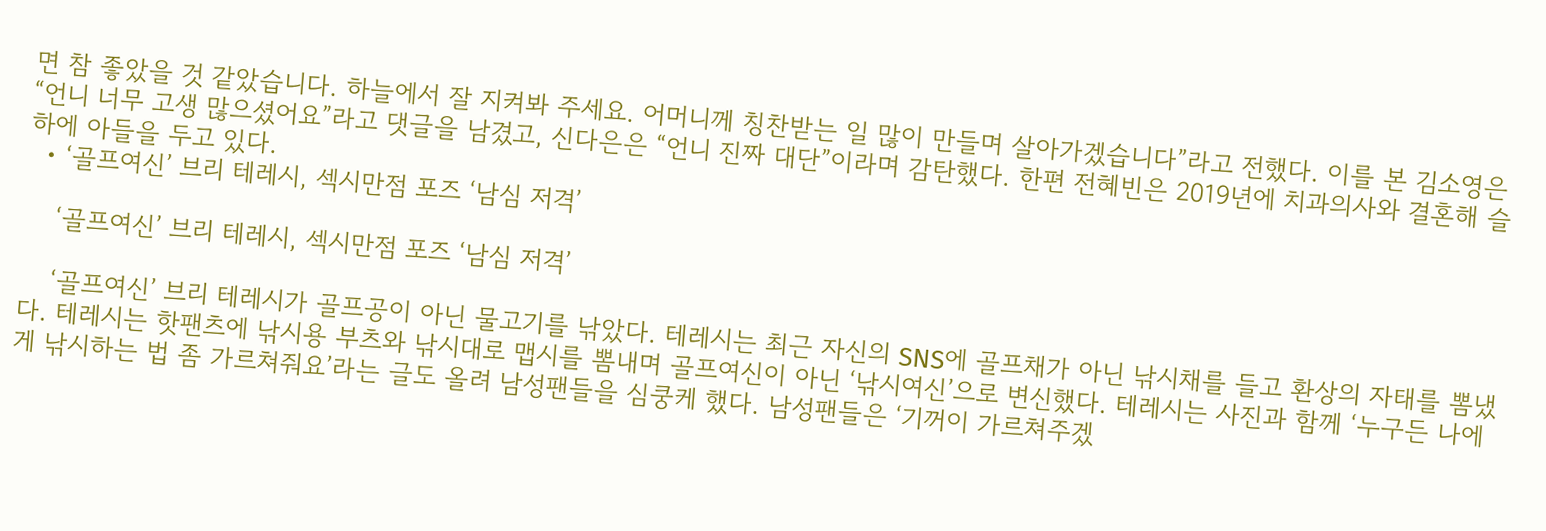면 참 좋았을 것 같았습니다. 하늘에서 잘 지켜봐 주세요. 어머니께 칭찬받는 일 많이 만들며 살아가겠습니다”라고 전했다. 이를 본 김소영은 “언니 너무 고생 많으셨어요”라고 댓글을 남겼고, 신다은은 “언니 진짜 대단”이라며 감탄했다. 한편 전혜빈은 2019년에 치과의사와 결혼해 슬하에 아들을 두고 있다.
  • ‘골프여신’ 브리 테레시, 섹시만점 포즈 ‘남심 저격’

    ‘골프여신’ 브리 테레시, 섹시만점 포즈 ‘남심 저격’

    ‘골프여신’ 브리 테레시가 골프공이 아닌 물고기를 낚았다. 테레시는 최근 자신의 SNS에 골프채가 아닌 낚시채를 들고 환상의 자태를 뽐냈다. 테레시는 핫팬츠에 낚시용 부츠와 낚시대로 맵시를 뽐내며 골프여신이 아닌 ‘낚시여신’으로 변신했다. 테레시는 사진과 함께 ‘누구든 나에게 낚시하는 법 좀 가르쳐줘요’라는 글도 올려 남성팬들을 심쿵케 했다. 남성팬들은 ‘기꺼이 가르쳐주겠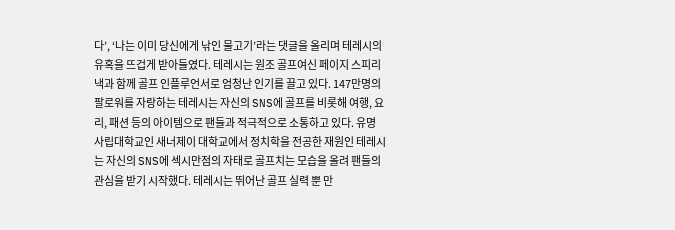다’, ‘나는 이미 당신에게 낚인 물고기’라는 댓글을 올리며 테레시의 유혹을 뜨겁게 받아들였다. 테레시는 원조 골프여신 페이지 스피리낵과 함께 골프 인플루언서로 엄청난 인기를 끌고 있다. 147만명의 팔로워를 자랑하는 테레시는 자신의 SNS에 골프를 비롯해 여행, 요리, 패션 등의 아이템으로 팬들과 적극적으로 소통하고 있다. 유명 사립대학교인 새너제이 대학교에서 정치학을 전공한 재원인 테레시는 자신의 SNS에 섹시만점의 자태로 골프치는 모습을 올려 팬들의 관심을 받기 시작했다. 테레시는 뛰어난 골프 실력 뿐 만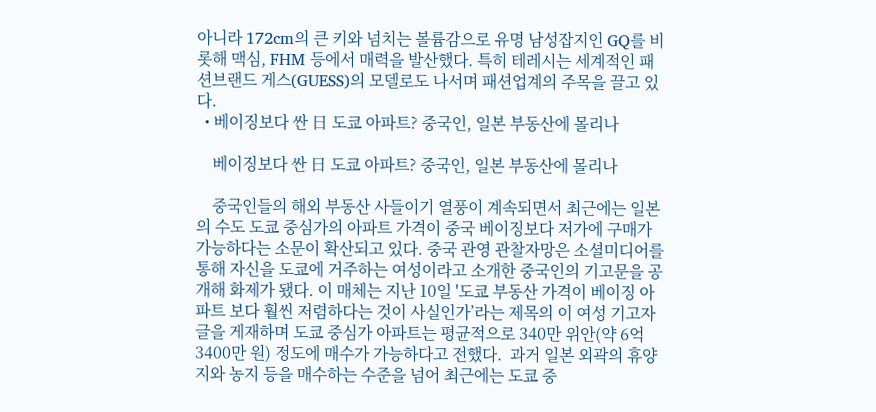아니라 172cm의 큰 키와 넘치는 볼륨감으로 유명 남성잡지인 GQ를 비롯해 맥심, FHM 등에서 매력을 발산했다. 특히 테레시는 세계적인 패션브랜드 게스(GUESS)의 모델로도 나서며 패션업계의 주목을 끌고 있다.
  • 베이징보다 싼 日 도쿄 아파트? 중국인, 일본 부동산에 몰리나

    베이징보다 싼 日 도쿄 아파트? 중국인, 일본 부동산에 몰리나

    중국인들의 해외 부동산 사들이기 열풍이 계속되면서 최근에는 일본의 수도 도쿄 중심가의 아파트 가격이 중국 베이징보다 저가에 구매가 가능하다는 소문이 확산되고 있다. 중국 관영 관찰자망은 소셜미디어를 통해 자신을 도쿄에 거주하는 여성이라고 소개한 중국인의 기고문을 공개해 화제가 됐다. 이 매체는 지난 10일 '도쿄 부동산 가격이 베이징 아파트 보다 훨씬 저렴하다는 것이 사실인가’라는 제목의 이 여성 기고자 글을 게재하며 도쿄 중심가 아파트는 평균적으로 340만 위안(약 6억 3400만 원) 정도에 매수가 가능하다고 전했다.  과거 일본 외곽의 휴양지와 농지 등을 매수하는 수준을 넘어 최근에는 도쿄 중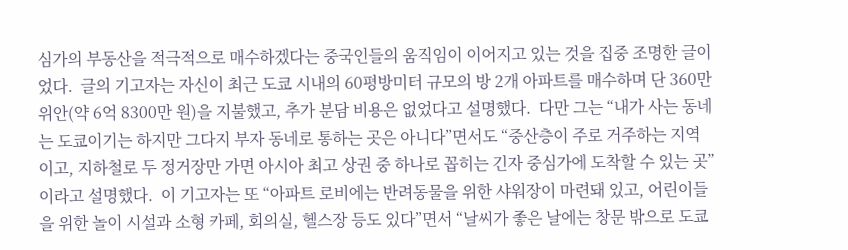심가의 부동산을 적극적으로 매수하겠다는 중국인들의 움직임이 이어지고 있는 것을 집중 조명한 글이었다.  글의 기고자는 자신이 최근 도쿄 시내의 60평방미터 규모의 방 2개 아파트를 매수하며 단 360만 위안(약 6억 8300만 원)을 지불했고, 추가 분담 비용은 없었다고 설명했다.  다만 그는 “내가 사는 동네는 도쿄이기는 하지만 그다지 부자 동네로 통하는 곳은 아니다”면서도 “중산층이 주로 거주하는 지역이고, 지하철로 두 정거장만 가면 아시아 최고 상권 중 하나로 꼽히는 긴자 중심가에 도착할 수 있는 곳”이라고 설명했다.  이 기고자는 또 “아파트 로비에는 반려동물을 위한 샤워장이 마련돼 있고, 어린이들을 위한 놀이 시설과 소형 카페, 회의실, 헬스장 등도 있다”면서 “날씨가 좋은 날에는 창문 밖으로 도쿄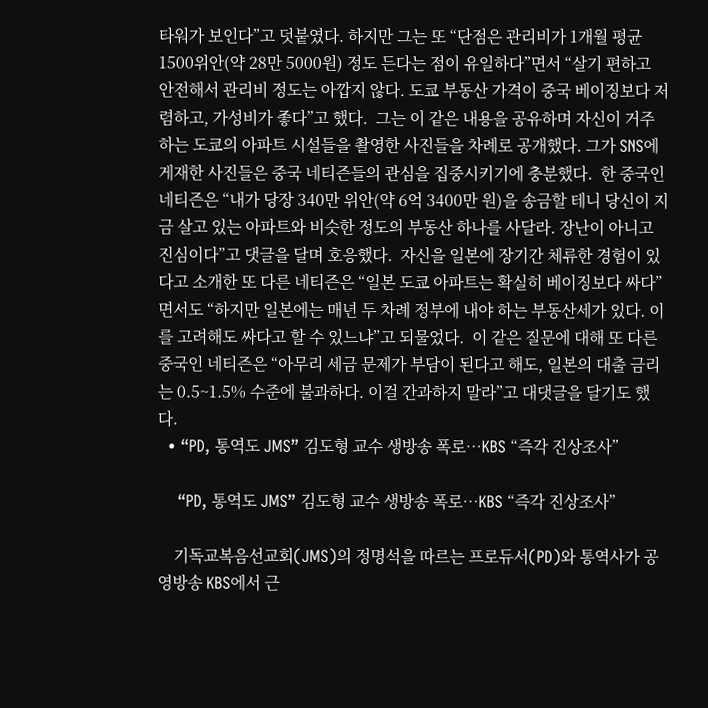타워가 보인다”고 덧붙였다. 하지만 그는 또 “단점은 관리비가 1개월 평균 1500위안(약 28만 5000원) 정도 든다는 점이 유일하다”면서 “살기 편하고 안전해서 관리비 정도는 아깝지 않다. 도쿄 부동산 가격이 중국 베이징보다 저렴하고, 가성비가 좋다”고 했다.  그는 이 같은 내용을 공유하며 자신이 거주하는 도쿄의 아파트 시설들을 촬영한 사진들을 차례로 공개했다. 그가 SNS에 게재한 사진들은 중국 네티즌들의 관심을 집중시키기에 충분했다.  한 중국인 네티즌은 “내가 당장 340만 위안(약 6억 3400만 원)을 송금할 테니 당신이 지금 살고 있는 아파트와 비슷한 정도의 부동산 하나를 사달라. 장난이 아니고 진심이다”고 댓글을 달며 호응했다.  자신을 일본에 장기간 체류한 경험이 있다고 소개한 또 다른 네티즌은 “일본 도쿄 아파트는 확실히 베이징보다 싸다”면서도 “하지만 일본에는 매년 두 차례 정부에 내야 하는 부동산세가 있다. 이를 고려해도 싸다고 할 수 있느냐”고 되물었다.  이 같은 질문에 대해 또 다른 중국인 네티즌은 “아무리 세금 문제가 부담이 된다고 해도, 일본의 대출 금리는 0.5~1.5% 수준에 불과하다. 이걸 간과하지 말라”고 대댓글을 달기도 했다.
  • “PD, 통역도 JMS” 김도형 교수 생방송 폭로…KBS “즉각 진상조사”

    “PD, 통역도 JMS” 김도형 교수 생방송 폭로…KBS “즉각 진상조사”

    기독교복음선교회(JMS)의 정명석을 따르는 프로듀서(PD)와 통역사가 공영방송 KBS에서 근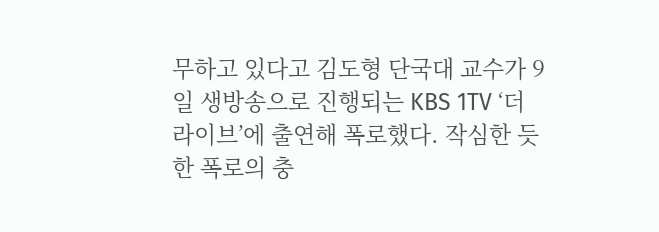무하고 있다고 김도형 단국대 교수가 9일 생방송으로 진행되는 KBS 1TV ‘더 라이브’에 출연해 폭로했다. 작심한 듯한 폭로의 충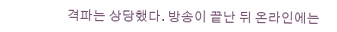격파는 상당했다. 방송이 끝난 뒤 온라인에는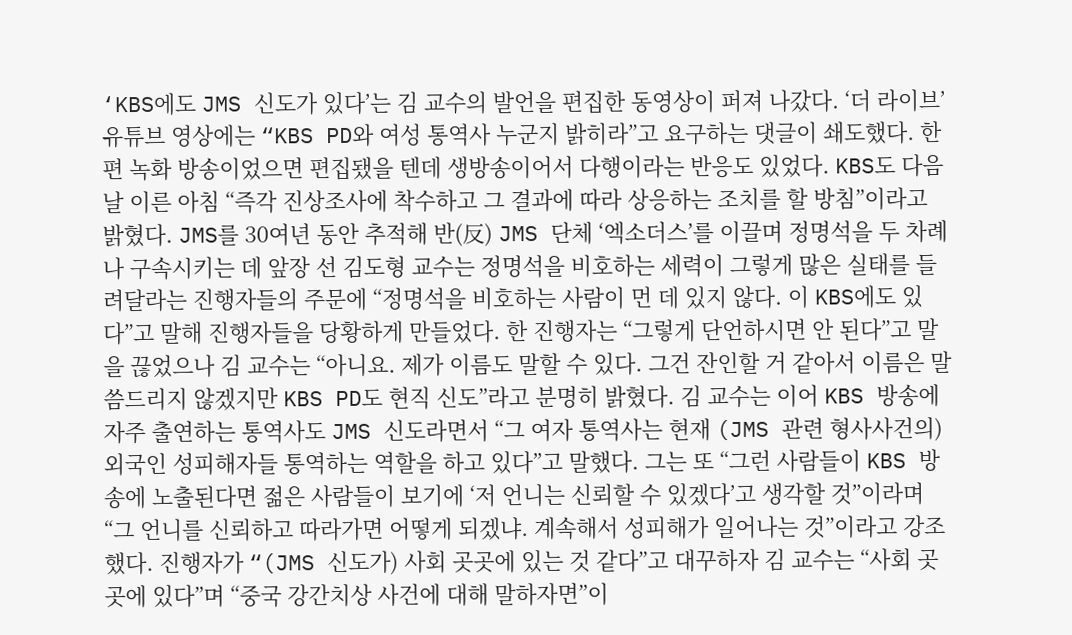‘KBS에도 JMS 신도가 있다’는 김 교수의 발언을 편집한 동영상이 퍼져 나갔다. ‘더 라이브’ 유튜브 영상에는 “KBS PD와 여성 통역사 누군지 밝히라”고 요구하는 댓글이 쇄도했다. 한편 녹화 방송이었으면 편집됐을 텐데 생방송이어서 다행이라는 반응도 있었다. KBS도 다음날 이른 아침 “즉각 진상조사에 착수하고 그 결과에 따라 상응하는 조치를 할 방침”이라고 밝혔다. JMS를 30여년 동안 추적해 반(反) JMS 단체 ‘엑소더스’를 이끌며 정명석을 두 차례나 구속시키는 데 앞장 선 김도형 교수는 정명석을 비호하는 세력이 그렇게 많은 실태를 들려달라는 진행자들의 주문에 “정명석을 비호하는 사람이 먼 데 있지 않다. 이 KBS에도 있다”고 말해 진행자들을 당황하게 만들었다. 한 진행자는 “그렇게 단언하시면 안 된다”고 말을 끊었으나 김 교수는 “아니요. 제가 이름도 말할 수 있다. 그건 잔인할 거 같아서 이름은 말씀드리지 않겠지만 KBS PD도 현직 신도”라고 분명히 밝혔다. 김 교수는 이어 KBS 방송에 자주 출연하는 통역사도 JMS 신도라면서 “그 여자 통역사는 현재 (JMS 관련 형사사건의) 외국인 성피해자들 통역하는 역할을 하고 있다”고 말했다. 그는 또 “그런 사람들이 KBS 방송에 노출된다면 젊은 사람들이 보기에 ‘저 언니는 신뢰할 수 있겠다’고 생각할 것”이라며 “그 언니를 신뢰하고 따라가면 어떻게 되겠냐. 계속해서 성피해가 일어나는 것”이라고 강조했다. 진행자가 “(JMS 신도가) 사회 곳곳에 있는 것 같다”고 대꾸하자 김 교수는 “사회 곳곳에 있다”며 “중국 강간치상 사건에 대해 말하자면”이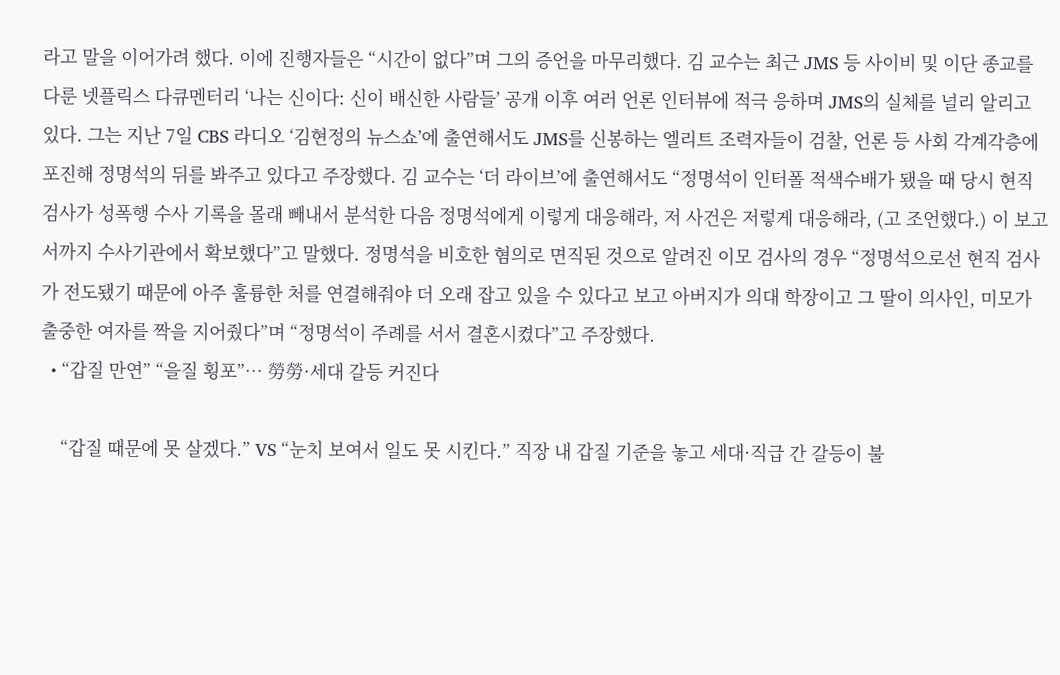라고 말을 이어가려 했다. 이에 진행자들은 “시간이 없다”며 그의 증언을 마무리했다. 김 교수는 최근 JMS 등 사이비 및 이단 종교를 다룬 넷플릭스 다큐멘터리 ‘나는 신이다: 신이 배신한 사람들’ 공개 이후 여러 언론 인터뷰에 적극 응하며 JMS의 실체를 널리 알리고 있다. 그는 지난 7일 CBS 라디오 ‘김현정의 뉴스쇼’에 출연해서도 JMS를 신봉하는 엘리트 조력자들이 검찰, 언론 등 사회 각계각층에 포진해 정명석의 뒤를 봐주고 있다고 주장했다. 김 교수는 ‘더 라이브’에 출연해서도 “정명석이 인터폴 적색수배가 됐을 때 당시 현직 검사가 성폭행 수사 기록을 몰래 빼내서 분석한 다음 정명석에게 이렇게 대응해라, 저 사건은 저렇게 대응해라, (고 조언했다.) 이 보고서까지 수사기관에서 확보했다”고 말했다. 정명석을 비호한 혐의로 면직된 것으로 알려진 이모 검사의 경우 “정명석으로선 현직 검사가 전도됐기 때문에 아주 훌륭한 처를 연결해줘야 더 오래 잡고 있을 수 있다고 보고 아버지가 의대 학장이고 그 딸이 의사인, 미모가 출중한 여자를 짝을 지어줬다”며 “정명석이 주례를 서서 결혼시켰다”고 주장했다.
  • “갑질 만연” “을질 횡포”… 勞勞·세대 갈등 커진다

    “갑질 때문에 못 살겠다.” VS “눈치 보여서 일도 못 시킨다.” 직장 내 갑질 기준을 놓고 세대·직급 간 갈등이 불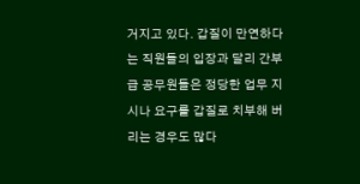거지고 있다. 갑질이 만연하다는 직원들의 입장과 달리 간부급 공무원들은 정당한 업무 지시나 요구를 갑질로 치부해 버리는 경우도 많다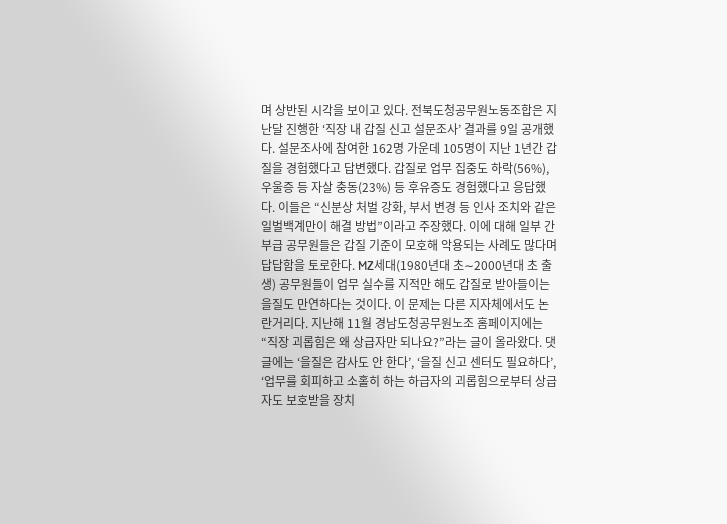며 상반된 시각을 보이고 있다. 전북도청공무원노동조합은 지난달 진행한 ‘직장 내 갑질 신고 설문조사’ 결과를 9일 공개했다. 설문조사에 참여한 162명 가운데 105명이 지난 1년간 갑질을 경험했다고 답변했다. 갑질로 업무 집중도 하락(56%), 우울증 등 자살 충동(23%) 등 후유증도 경험했다고 응답했다. 이들은 “신분상 처벌 강화, 부서 변경 등 인사 조치와 같은 일벌백계만이 해결 방법”이라고 주장했다. 이에 대해 일부 간부급 공무원들은 갑질 기준이 모호해 악용되는 사례도 많다며 답답함을 토로한다. MZ세대(1980년대 초∼2000년대 초 출생) 공무원들이 업무 실수를 지적만 해도 갑질로 받아들이는 을질도 만연하다는 것이다. 이 문제는 다른 지자체에서도 논란거리다. 지난해 11월 경남도청공무원노조 홈페이지에는 “직장 괴롭힘은 왜 상급자만 되나요?”라는 글이 올라왔다. 댓글에는 ‘을질은 감사도 안 한다’, ‘을질 신고 센터도 필요하다’, ‘업무를 회피하고 소홀히 하는 하급자의 괴롭힘으로부터 상급자도 보호받을 장치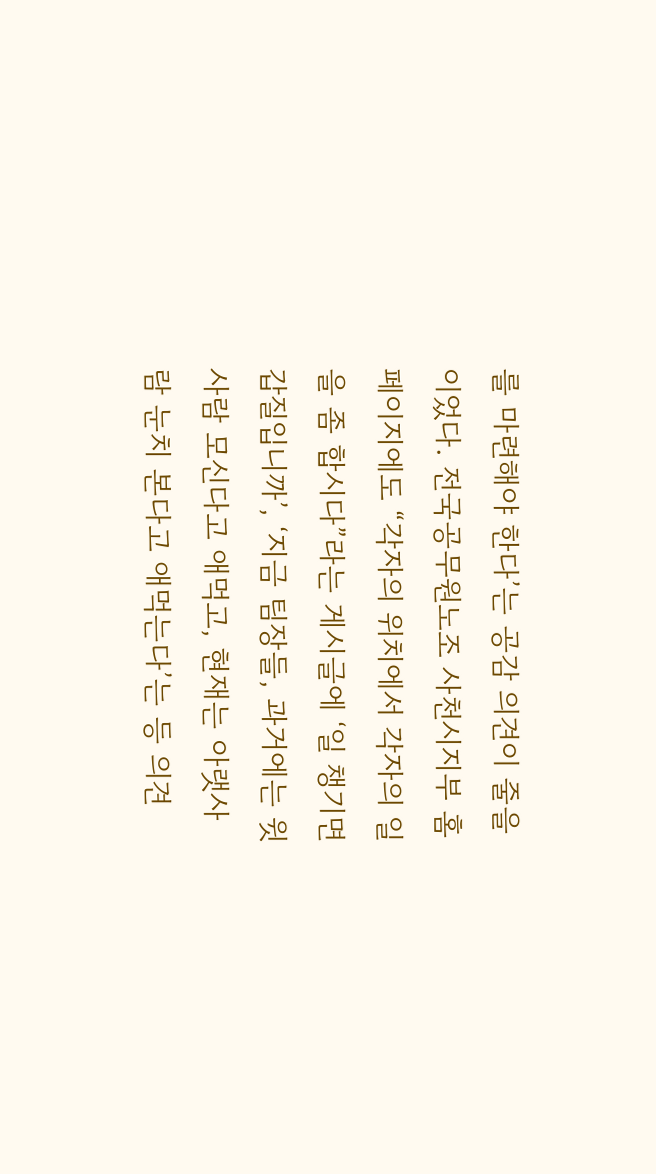를 마련해야 한다’는 공감 의견이 줄을 이었다. 전국공무원노조 사천시지부 홈페이지에도 “각자의 위치에서 각자의 일을 좀 합시다”라는 게시글에 ‘일 챙기면 갑질입니까’, ‘지금 팀장들, 과거에는 윗사람 모신다고 애먹고, 현재는 아랫사람 눈치 본다고 애먹는다’는 등 의견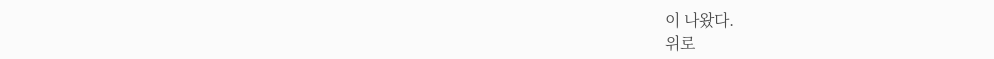이 나왔다.
위로